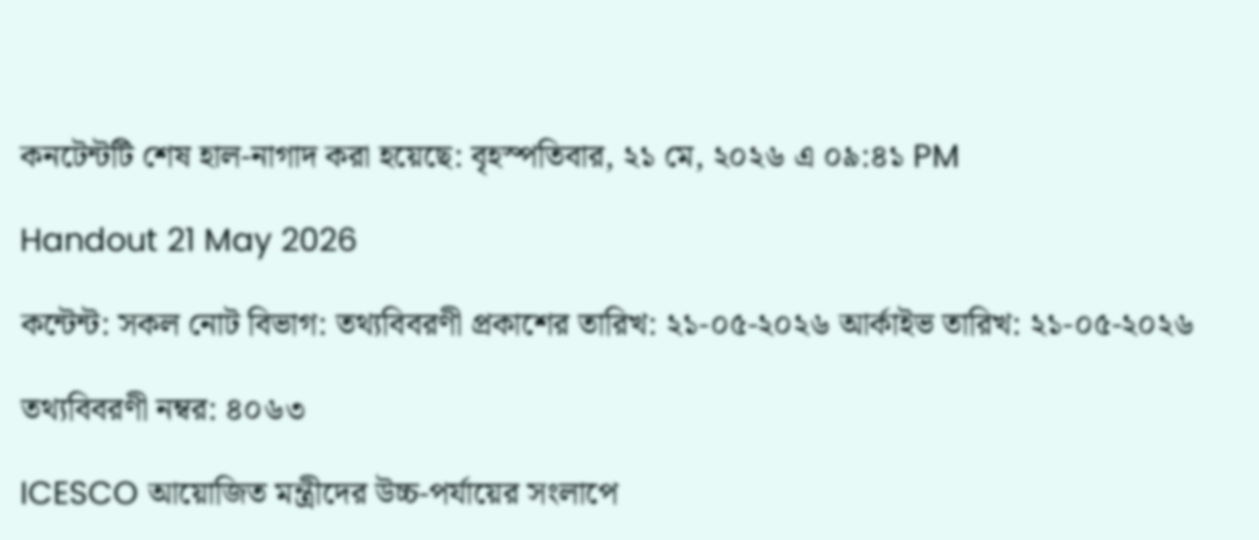কনটেন্টটি শেষ হাল-নাগাদ করা হয়েছে: বৃহস্পতিবার, ২১ মে, ২০২৬ এ ০৯:৪১ PM

Handout 21 May 2026

কন্টেন্ট: সকল নোট বিভাগ: তথ্যবিবরণী প্রকাশের তারিখ: ২১-০৫-২০২৬ আর্কাইভ তারিখ: ২১-০৫-২০২৬

তথ্যবিবরণী নম্বর: ৪০৬৩

ICESCO আয়োজিত মন্ত্রীদের উচ্চ-পর্যায়ের সংলাপে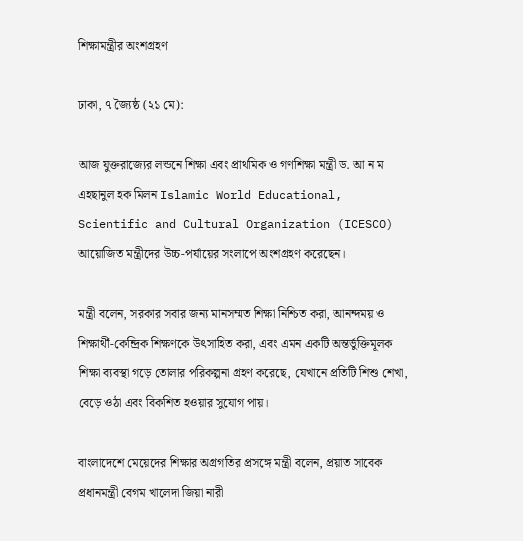শিক্ষামন্ত্রীর অংশগ্রহণ

ঢাকা, ৭ জ্যৈষ্ঠ (২১ মে):

আজ যুক্তরাজ্যের লন্ডনে শিক্ষা এবং প্রাথমিক ও গণশিক্ষা মন্ত্রী ড. আ ন ম এহছানুল হক মিলন Islamic World Educational, Scientific and Cultural Organization (ICESCO) আয়োজিত মন্ত্রীদের উচ্চ-পর্যায়ের সংলাপে অংশগ্রহণ করেছেন।

মন্ত্রী বলেন, সরকার সবার জন্য মানসম্মত শিক্ষা নিশ্চিত করা, আনন্দময় ও শিক্ষার্থী-কেন্দ্রিক শিক্ষণকে উৎসাহিত করা, এবং এমন একটি অন্তর্ভুক্তিমূলক শিক্ষা ব্যবস্থা গড়ে তোলার পরিকল্পনা গ্রহণ করেছে, যেখানে প্রতিটি শিশু শেখা, বেড়ে ওঠা এবং বিকশিত হওয়ার সুযোগ পায়।

বাংলাদেশে মেয়েদের শিক্ষার অগ্রগতির প্রসঙ্গে মন্ত্রী বলেন, প্রয়াত সাবেক প্রধানমন্ত্রী বেগম খালেদা জিয়া নারী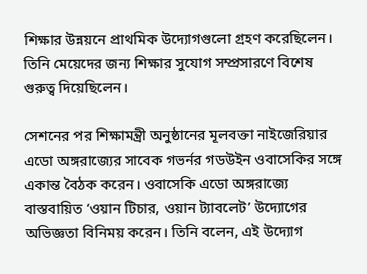শিক্ষার উন্নয়নে প্রাথমিক উদ্যোগগুলো গ্রহণ করেছিলেন। তিনি মেয়েদের জন্য শিক্ষার সুযোগ সম্প্রসারণে বিশেষ গুরুত্ব দিয়েছিলেন।

সেশনের পর শিক্ষামন্ত্রী অনুষ্ঠানের মূলবক্তা নাইজেরিয়ার এডো অঙ্গরাজ্যের সাবেক গভর্নর গডউইন ওবাসেকির সঙ্গে একান্ত বৈঠক করেন। ওবাসেকি এডো অঙ্গরাজ্যে বাস্তবায়িত ‘ওয়ান টিচার, ওয়ান ট্যাবলেট’ উদ্যোগের অভিজ্ঞতা বিনিময় করেন। তিনি বলেন, এই উদ্যোগ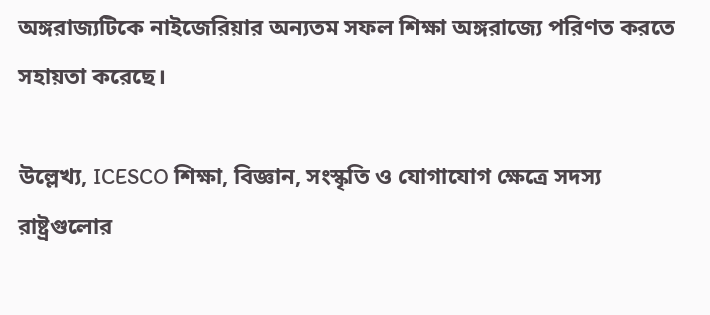অঙ্গরাজ্যটিকে নাইজেরিয়ার অন্যতম সফল শিক্ষা অঙ্গরাজ্যে পরিণত করতে সহায়তা করেছে।

উল্লেখ্য, ICESCO শিক্ষা, বিজ্ঞান, সংস্কৃতি ও যোগাযোগ ক্ষেত্রে সদস্য রাষ্ট্রগুলোর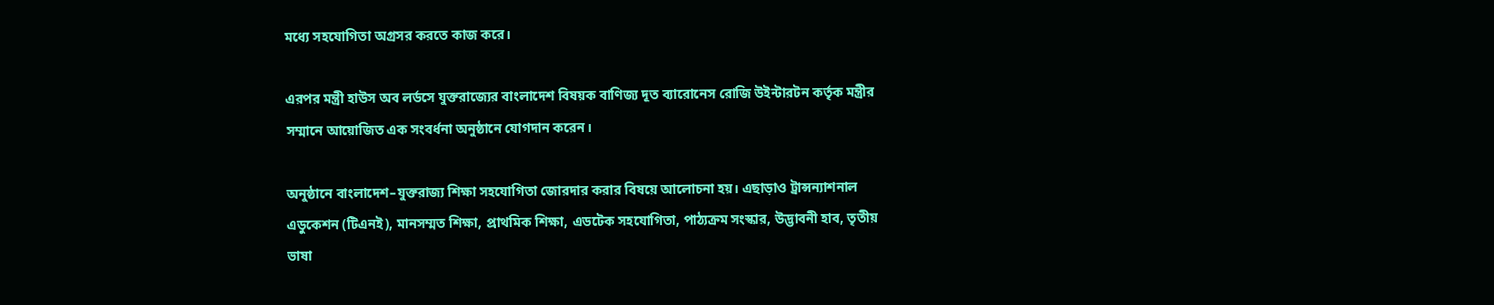মধ্যে সহযোগিতা অগ্রসর করতে কাজ করে।

এরপর মন্ত্রী হাউস অব লর্ডসে যুক্তরাজ্যের বাংলাদেশ বিষয়ক বাণিজ্য দূত ব্যারোনেস রোজি উইন্টারটন কর্তৃক মন্ত্রীর সম্মানে আয়োজিত এক সংবর্ধনা অনুষ্ঠানে যোগদান করেন।

অনুষ্ঠানে বাংলাদেশ–যুক্তরাজ্য শিক্ষা সহযোগিতা জোরদার করার বিষয়ে আলোচনা হয়। এছাড়াও ট্রান্সন্যাশনাল এডুকেশন (টিএনই), মানসম্মত শিক্ষা, প্রাথমিক শিক্ষা, এডটেক সহযোগিতা, পাঠ্যক্রম সংস্কার, উদ্ভাবনী হাব, তৃতীয় ভাষা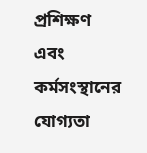প্রশিক্ষণ এবং কর্মসংস্থানের যোগ্যতা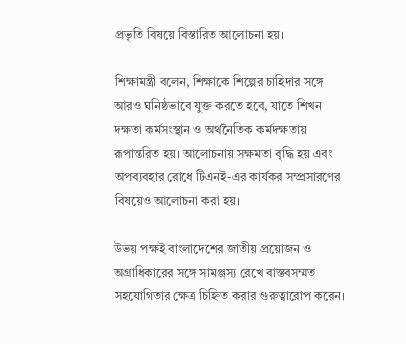প্রভৃতি বিষয়ে বিস্তারিত আলোচনা হয়।

শিক্ষামন্ত্রী বলেন, শিক্ষাকে শিল্পের চাহিদার সঙ্গে আরও ঘনিষ্ঠভাবে যুক্ত করতে হবে, যাতে শিখন দক্ষতা কর্মসংস্থান ও অর্থনৈতিক কর্মদক্ষতায় রূপান্তরিত হয়। আলোচনায় সক্ষমতা বৃদ্ধি হয় এবং অপব্যবহার রোধে টিএনই-এর কার্যকর সম্প্রসারণের বিষয়েও আলোচনা করা হয়।

উভয় পক্ষই বাংলাদেশের জাতীয় প্রয়োজন ও অগ্রাধিকারের সঙ্গে সামঞ্জস্য রেখে বাস্তবসম্মত সহযোগিতার ক্ষেত্র চিহ্নিত করার গুরুত্বারোপ করেন।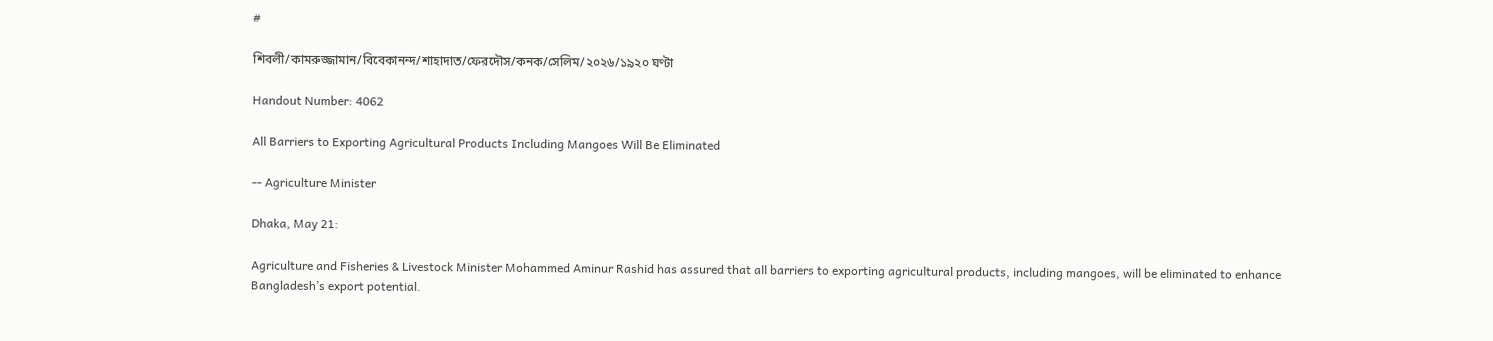#

শিবলী/কামরুজ্জামান/বিবেকানন্দ/শাহাদাত/ফেরদৌস/কনক/সেলিম/২০২৬/১৯২০ ঘণ্টা

Handout Number: 4062

All Barriers to Exporting Agricultural Products Including Mangoes Will Be Eliminated

-- Agriculture Minister

Dhaka, May 21:

Agriculture and Fisheries & Livestock Minister Mohammed Aminur Rashid has assured that all barriers to exporting agricultural products, including mangoes, will be eliminated to enhance Bangladesh’s export potential.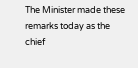The Minister made these remarks today as the chief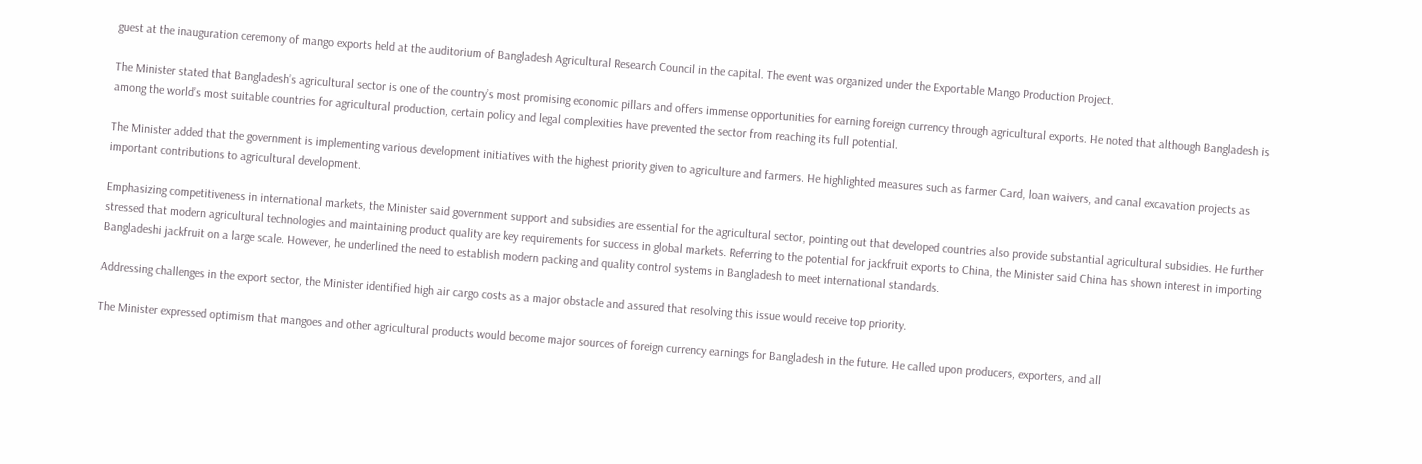guest at the inauguration ceremony of mango exports held at the auditorium of Bangladesh Agricultural Research Council in the capital. The event was organized under the Exportable Mango Production Project.

The Minister stated that Bangladesh’s agricultural sector is one of the country’s most promising economic pillars and offers immense opportunities for earning foreign currency through agricultural exports. He noted that although Bangladesh is among the world’s most suitable countries for agricultural production, certain policy and legal complexities have prevented the sector from reaching its full potential.

The Minister added that the government is implementing various development initiatives with the highest priority given to agriculture and farmers. He highlighted measures such as farmer Card, loan waivers, and canal excavation projects as important contributions to agricultural development.

Emphasizing competitiveness in international markets, the Minister said government support and subsidies are essential for the agricultural sector, pointing out that developed countries also provide substantial agricultural subsidies. He further stressed that modern agricultural technologies and maintaining product quality are key requirements for success in global markets. Referring to the potential for jackfruit exports to China, the Minister said China has shown interest in importing Bangladeshi jackfruit on a large scale. However, he underlined the need to establish modern packing and quality control systems in Bangladesh to meet international standards.

Addressing challenges in the export sector, the Minister identified high air cargo costs as a major obstacle and assured that resolving this issue would receive top priority.

The Minister expressed optimism that mangoes and other agricultural products would become major sources of foreign currency earnings for Bangladesh in the future. He called upon producers, exporters, and all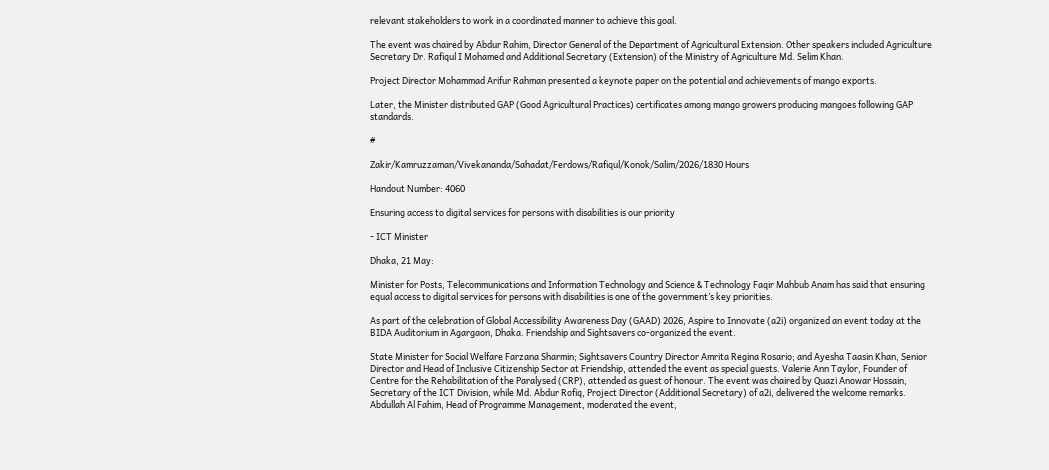relevant stakeholders to work in a coordinated manner to achieve this goal.

The event was chaired by Abdur Rahim, Director General of the Department of Agricultural Extension. Other speakers included Agriculture Secretary Dr. Rafiqul I Mohamed and Additional Secretary (Extension) of the Ministry of Agriculture Md. Selim Khan.

Project Director Mohammad Arifur Rahman presented a keynote paper on the potential and achievements of mango exports.

Later, the Minister distributed GAP (Good Agricultural Practices) certificates among mango growers producing mangoes following GAP standards.

#

Zakir/Kamruzzaman/Vivekananda/Sahadat/Ferdows/Rafiqul/Konok/Salim/2026/1830 Hours

Handout Number: 4060

Ensuring access to digital services for persons with disabilities is our priority

- ICT Minister

Dhaka, 21 May:

Minister for Posts, Telecommunications and Information Technology and Science & Technology Faqir Mahbub Anam has said that ensuring equal access to digital services for persons with disabilities is one of the government’s key priorities.

As part of the celebration of Global Accessibility Awareness Day (GAAD) 2026, Aspire to Innovate (a2i) organized an event today at the BIDA Auditorium in Agargaon, Dhaka. Friendship and Sightsavers co-organized the event.

State Minister for Social Welfare Farzana Sharmin; Sightsavers Country Director Amrita Regina Rosario; and Ayesha Taasin Khan, Senior Director and Head of Inclusive Citizenship Sector at Friendship, attended the event as special guests. Valerie Ann Taylor, Founder of Centre for the Rehabilitation of the Paralysed (CRP), attended as guest of honour. The event was chaired by Quazi Anowar Hossain, Secretary of the ICT Division, while Md. Abdur Rofiq, Project Director (Additional Secretary) of a2i, delivered the welcome remarks. Abdullah Al Fahim, Head of Programme Management, moderated the event,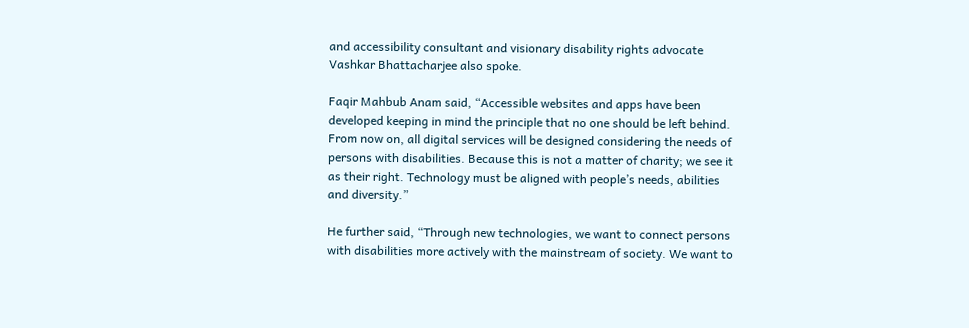and accessibility consultant and visionary disability rights advocate Vashkar Bhattacharjee also spoke.

Faqir Mahbub Anam said, “Accessible websites and apps have been developed keeping in mind the principle that no one should be left behind. From now on, all digital services will be designed considering the needs of persons with disabilities. Because this is not a matter of charity; we see it as their right. Technology must be aligned with people’s needs, abilities and diversity.”

He further said, “Through new technologies, we want to connect persons with disabilities more actively with the mainstream of society. We want to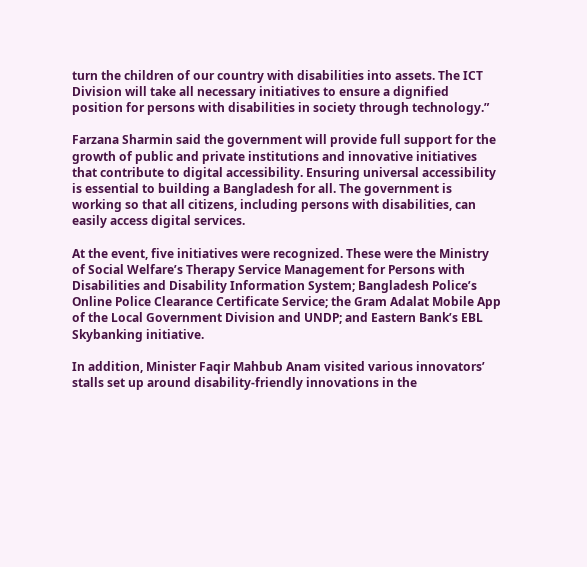turn the children of our country with disabilities into assets. The ICT Division will take all necessary initiatives to ensure a dignified position for persons with disabilities in society through technology.”

Farzana Sharmin said the government will provide full support for the growth of public and private institutions and innovative initiatives that contribute to digital accessibility. Ensuring universal accessibility is essential to building a Bangladesh for all. The government is working so that all citizens, including persons with disabilities, can easily access digital services.

At the event, five initiatives were recognized. These were the Ministry of Social Welfare’s Therapy Service Management for Persons with Disabilities and Disability Information System; Bangladesh Police’s Online Police Clearance Certificate Service; the Gram Adalat Mobile App of the Local Government Division and UNDP; and Eastern Bank’s EBL Skybanking initiative.

In addition, Minister Faqir Mahbub Anam visited various innovators’ stalls set up around disability-friendly innovations in the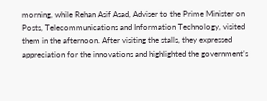morning, while Rehan Asif Asad, Adviser to the Prime Minister on Posts, Telecommunications and Information Technology, visited them in the afternoon. After visiting the stalls, they expressed appreciation for the innovations and highlighted the government’s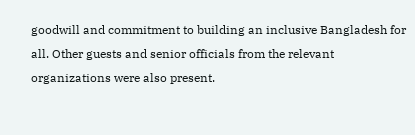goodwill and commitment to building an inclusive Bangladesh for all. Other guests and senior officials from the relevant organizations were also present.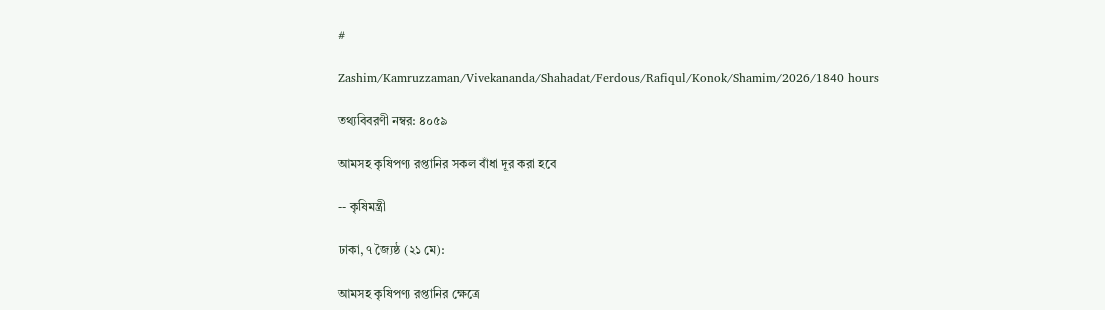#

Zashim/Kamruzzaman/Vivekananda/Shahadat/Ferdous/Rafiqul/Konok/Shamim/2026/1840 hours

তথ্যবিবরণী নম্বর: ৪০৫৯

আমসহ কৃষিপণ্য রপ্তানির সকল বাঁধা দূর করা হবে

-- কৃষিমন্ত্রী

ঢাকা, ৭ জ্যৈষ্ঠ (২১ মে):

আমসহ কৃষিপণ্য রপ্তানির ক্ষেত্রে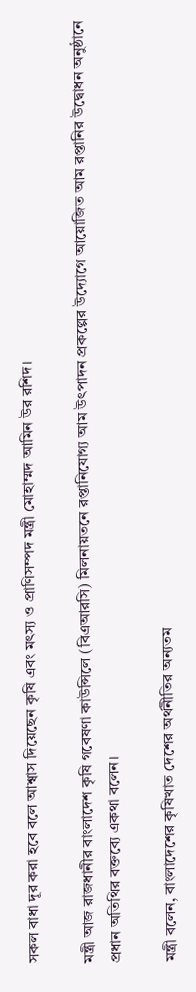সকল বাধা দূর করা হবে বলে আশ্বাস দিয়েছেন কৃষি এবং মৎস্য ও প্রাণিসম্পদ মন্ত্রী মোহাম্মদ আমিন উর রশিদ।

মন্ত্রী আজ রাজধানীর বাংলাদেশ কৃষি গবেষণা কাউন্সিলে (বিএআরসি) মিলনায়তনে রপ্তানিযোগ্য আম উৎপাদন প্রকল্পের উদ্যোগে আয়োজিত আম রপ্তানির উদ্বোধন অনুষ্ঠানে প্রধান অতিথির বক্তব্যে একথা বলেন।

মন্ত্রী বলেন, বাংলাদেশের কৃষিখাত দেশের অর্থনীতির অন্যতম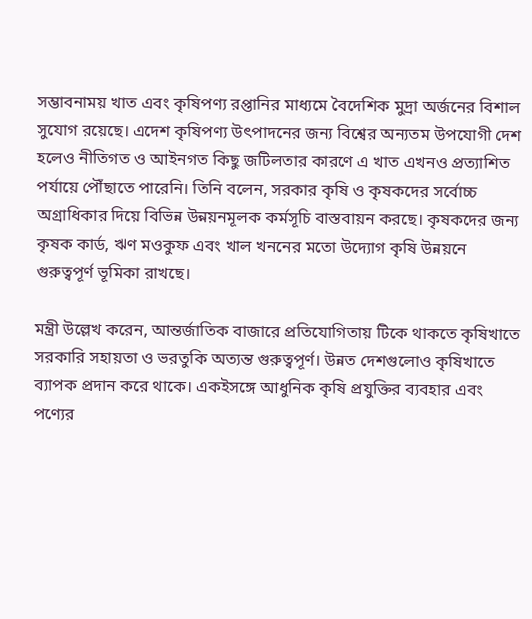সম্ভাবনাময় খাত এবং কৃষিপণ্য রপ্তানির মাধ্যমে বৈদেশিক মুদ্রা অর্জনের বিশাল সুযোগ রয়েছে। এদেশ কৃষিপণ্য উৎপাদনের জন্য বিশ্বের অন্যতম উপযোগী দেশ হলেও নীতিগত ও আইনগত কিছু জটিলতার কারণে এ খাত এখনও প্রত্যাশিত পর্যায়ে পৌঁছাতে পারেনি। তিনি বলেন, সরকার কৃষি ও কৃষকদের সর্বোচ্চ অগ্রাধিকার দিয়ে বিভিন্ন উন্নয়নমূলক কর্মসূচি বাস্তবায়ন করছে। কৃষকদের জন্য কৃষক কার্ড, ঋণ মওকুফ এবং খাল খননের মতো উদ্যোগ কৃষি উন্নয়নে গুরুত্বপূর্ণ ভূমিকা রাখছে।

মন্ত্রী উল্লেখ করেন, আন্তর্জাতিক বাজারে প্রতিযোগিতায় টিকে থাকতে কৃষিখাতে সরকারি সহায়তা ও ভরতুকি অত্যন্ত গুরুত্বপূর্ণ। উন্নত দেশগুলোও কৃষিখাতে ব্যাপক প্রদান করে থাকে। একইসঙ্গে আধুনিক কৃষি প্রযুক্তির ব্যবহার এবং পণ্যের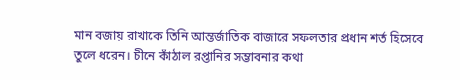মান বজায় রাখাকে তিনি আন্তর্জাতিক বাজারে সফলতার প্রধান শর্ত হিসেবে তুলে ধরেন। চীনে কাঁঠাল রপ্তানির সম্ভাবনার কথা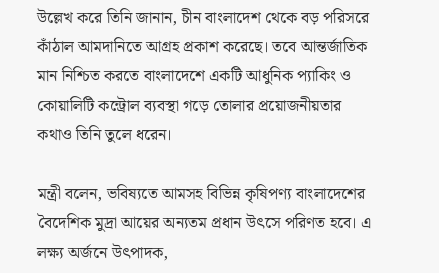উল্লেখ করে তিনি জানান, চীন বাংলাদেশ থেকে বড় পরিসরে কাঁঠাল আমদানিতে আগ্রহ প্রকাশ করেছে। তবে আন্তর্জাতিক মান নিশ্চিত করতে বাংলাদেশে একটি আধুনিক প্যাকিং ও কোয়ালিটি কন্ট্রোল ব্যবস্থা গড়ে তোলার প্রয়োজনীয়তার কথাও তিনি তুলে ধরেন।

মন্ত্রী বলেন, ভবিষ্যতে আমসহ বিভিন্ন কৃষিপণ্য বাংলাদেশের বৈদেশিক মুদ্রা আয়ের অন্যতম প্রধান উৎসে পরিণত হবে। এ লক্ষ্য অর্জনে উৎপাদক,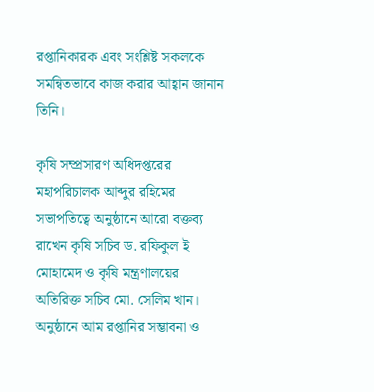রপ্তানিকারক এবং সংশ্লিষ্ট সকলকে সমন্বিতভাবে কাজ করার আহ্বান জানান তিনি।

কৃষি সম্প্রসারণ অধিদপ্তরের মহাপরিচালক আব্দুর রহিমের সভাপতিত্বে অনুষ্ঠানে আরো বক্তব্য রাখেন কৃষি সচিব ড. রফিকুল ই মোহামেদ ও কৃষি মন্ত্রণালয়ের অতিরিক্ত সচিব মো. সেলিম খান। অনুষ্ঠানে আম রপ্তানির সম্ভাবনা ও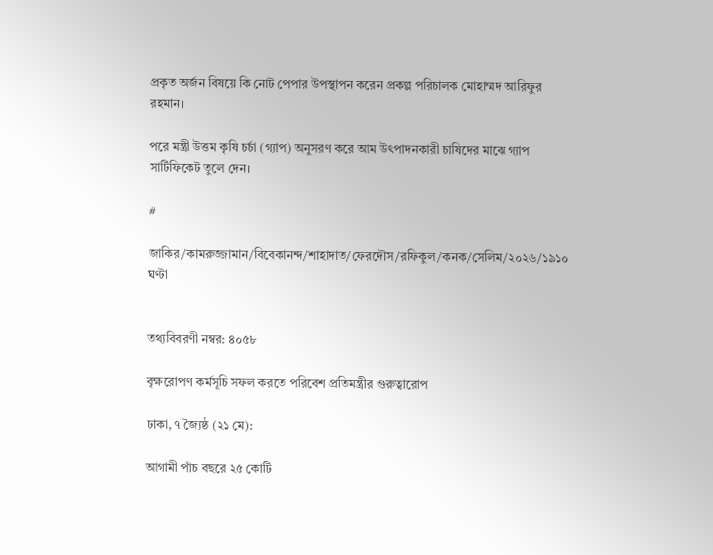প্রকৃত অর্জন বিষয়ে কি নোট পেপার উপস্থাপন করেন প্রকল্প পরিচালক মোহাম্মদ আরিফুর রহমান।

পরে মন্ত্রী উত্তম কৃষি চর্চা (গ্যাপ) অনুসরণ করে আম উৎপাদনকারী চাষিদের মাঝে গ্যাপ সার্টিফিকেট তুলে দেন।

#

জাকির/কামরুজ্জামান/বিবেকানন্দ/শাহাদাত/ফেরদৌস/রফিকুল/কনক/সেলিম/২০২৬/১৯১০ ঘণ্টা


তথ্যবিবরণী নম্বর: ৪০৫৮

বৃক্ষরোপণ কর্মসূচি সফল করতে পরিবেশ প্রতিমন্ত্রীর গুরুত্বারোপ

ঢাকা, ৭ জ্যৈষ্ঠ (২১ মে):

আগামী পাঁচ বছরে ২৫ কোটি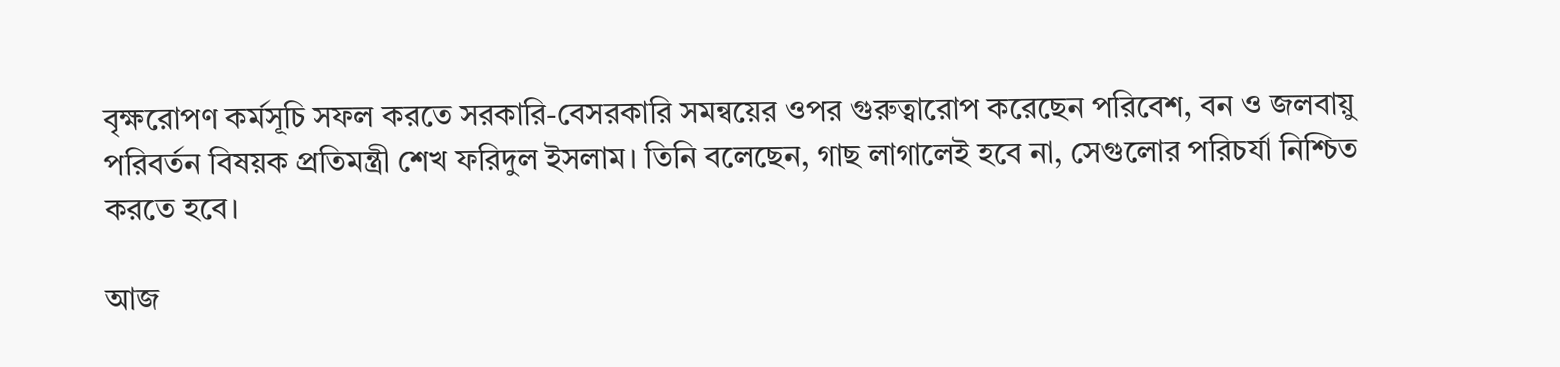বৃক্ষরোপণ কর্মসূচি সফল করতে সরকারি-বেসরকারি সমন্বয়ের ওপর গুরুত্বারোপ করেছেন পরিবেশ, বন ও জলবায়ু পরিবর্তন বিষয়ক প্রতিমন্ত্রী শেখ ফরিদুল ইসলাম। তিনি বলেছেন, গাছ লাগালেই হবে না, সেগুলোর পরিচর্যা নিশ্চিত করতে হবে।

আজ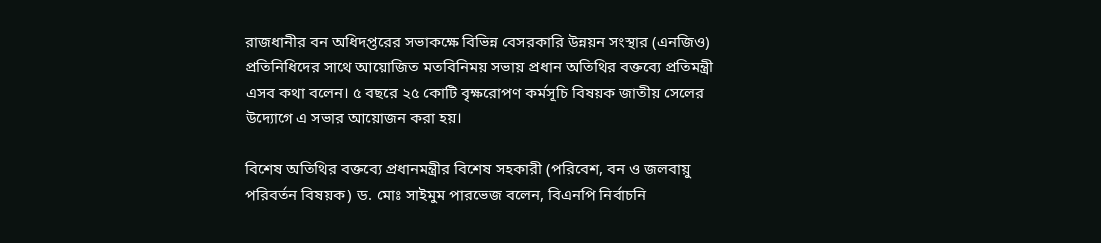রাজধানীর বন অধিদপ্তরের সভাকক্ষে বিভিন্ন বেসরকারি উন্নয়ন সংস্থার (এনজিও) প্রতিনিধিদের সাথে আয়োজিত মতবিনিময় সভায় প্রধান অতিথির বক্তব্যে প্রতিমন্ত্রী এসব কথা বলেন। ৫ বছরে ২৫ কোটি বৃক্ষরোপণ কর্মসূচি বিষয়ক জাতীয় সেলের উদ্যোগে এ সভার আয়োজন করা হয়।

বিশেষ অতিথির বক্তব্যে প্রধানমন্ত্রীর বিশেষ সহকারী (পরিবেশ, বন ও জলবায়ু পরিবর্তন বিষয়ক) ড. মোঃ সাইমুম পারভেজ বলেন, বিএনপি নির্বাচনি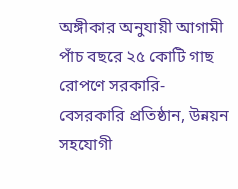অঙ্গীকার অনুযায়ী আগামী পাঁচ বছরে ২৫ কোটি গাছ রোপণে সরকারি-বেসরকারি প্রতিষ্ঠান, উন্নয়ন সহযোগী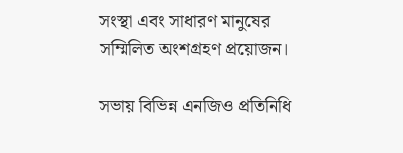সংস্থা এবং সাধারণ মানুষের সম্মিলিত অংশগ্রহণ প্রয়োজন।

সভায় বিভিন্ন এনজিও প্রতিনিধি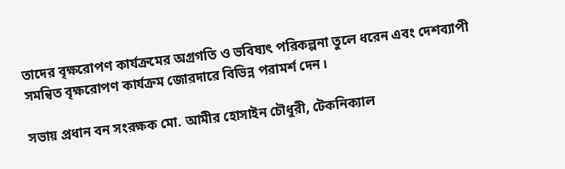তাদের বৃক্ষরোপণ কার্যক্রমের অগ্রগতি ও ভবিষ্যৎ পরিকল্পনা তুলে ধরেন এবং দেশব্যাপী সমন্বিত বৃক্ষরোপণ কার্যক্রম জোরদারে বিভিন্ন পরামর্শ দেন।

সভায় প্রধান বন সংরক্ষক মো. আমীর হোসাইন চৌধুরী, টেকনিক্যাল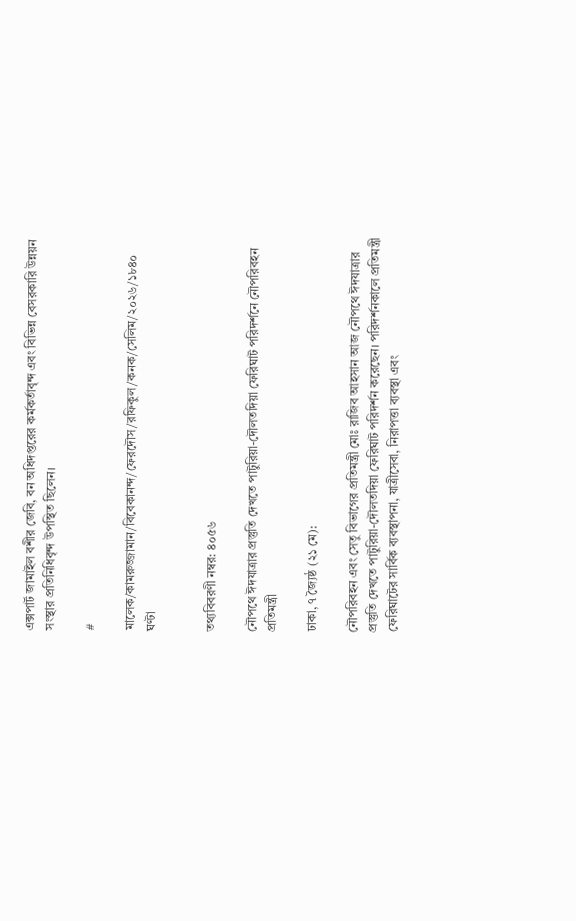এক্সপার্ট জামাইল বশীর জেবি, বন অধিদপ্তরের কর্মকর্তাবৃন্দ এবং বিভিন্ন বেসরকারি উন্নয়ন সংস্থার প্রতিনিধিবৃন্দ উপস্থিত ছিলেন।

#

মালেক/কামরুজ্জামান/বিবেকানন্দ/ফেরদৌস/রফিকুল/কনক/সেলিম/২০২৬/১৮৪০ ঘণ্টা


তথ্যবিবরণী নম্বর: ৪০৫৬

নৌপথে ঈদযাত্রার প্রস্তুতি দেখতে পাটুরিয়া-দৌলতদিয়া ফেরিঘাট পরিদর্শনে নৌপরিবহন প্রতিমন্ত্রী

ঢাকা, ৭ জ্যৈষ্ঠ (২১ মে):

নৌপরিবহন এবং সেতু বিভাগের প্রতিমন্ত্রী মোঃ রাজিব আহসান আজ নৌপথে ঈদযাত্রার প্রস্তুতি দেখতে পাটুরিয়া-দৌলতদিয়া ফেরিঘাট পরিদর্শন করেছেন। পরিদর্শনকালে প্রতিমন্ত্রী ফেরিঘাটের সার্বিক ব্যবস্থাপনা, যাত্রীসেবা, নিরাপত্তা ব্যবস্থা এবং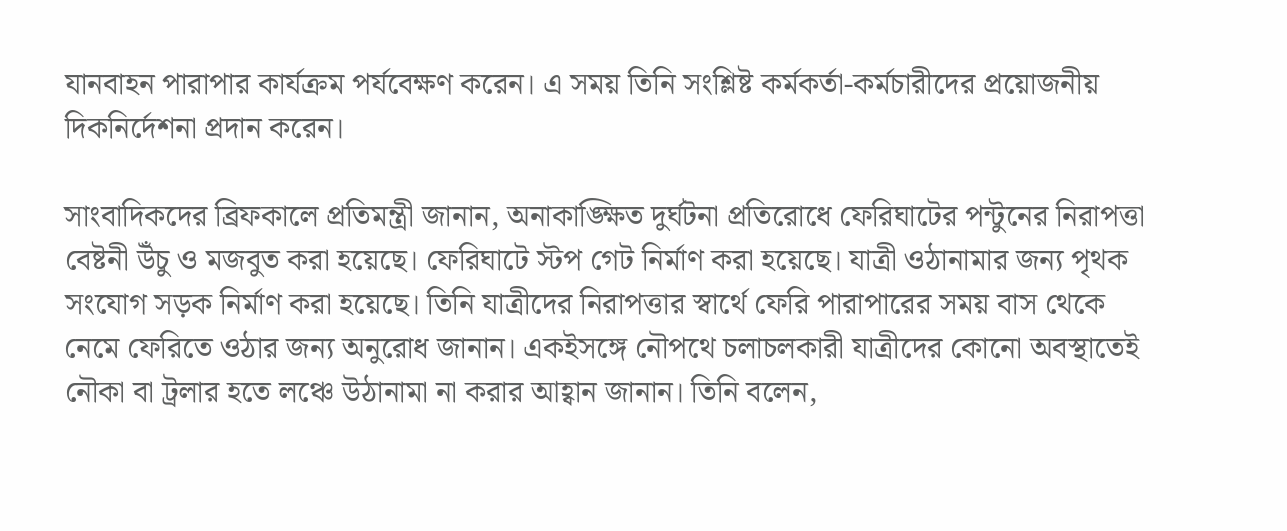যানবাহন পারাপার কার্যক্রম পর্যবেক্ষণ করেন। এ সময় তিনি সংশ্লিষ্ট কর্মকর্তা-কর্মচারীদের প্রয়োজনীয় দিকনির্দেশনা প্রদান করেন।

সাংবাদিকদের ব্রিফকালে প্রতিমন্ত্রী জানান, অনাকাঙ্ক্ষিত দুর্ঘটনা প্রতিরোধে ফেরিঘাটের পন্টুনের নিরাপত্তা বেষ্টনী উঁচু ও মজবুত করা হয়েছে। ফেরিঘাটে স্টপ গেট নির্মাণ করা হয়েছে। যাত্রী ওঠানামার জন্য পৃথক সংযোগ সড়ক নির্মাণ করা হয়েছে। তিনি যাত্রীদের নিরাপত্তার স্বার্থে ফেরি পারাপারের সময় বাস থেকে নেমে ফেরিতে ওঠার জন্য অনুরোধ জানান। একইসঙ্গে নৌপথে চলাচলকারী যাত্রীদের কোনো অবস্থাতেই নৌকা বা ট্রলার হতে লঞ্চে উঠানামা না করার আহ্বান জানান। তিনি বলেন,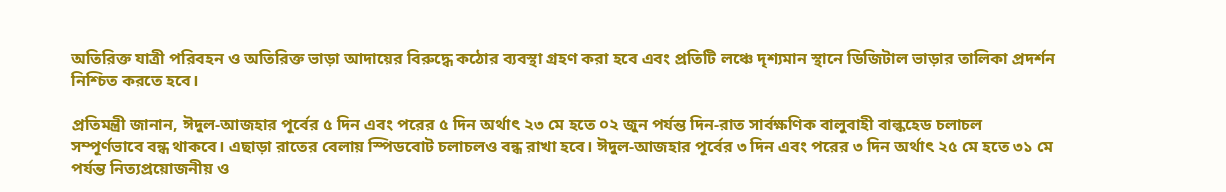অতিরিক্ত যাত্রী পরিবহন ও অতিরিক্ত ভাড়া আদায়ের বিরুদ্ধে কঠোর ব্যবস্থা গ্রহণ করা হবে এবং প্রতিটি লঞ্চে দৃশ্যমান স্থানে ডিজিটাল ভাড়ার তালিকা প্রদর্শন নিশ্চিত করতে হবে।

প্রতিমন্ত্রী জানান, ঈদুল-আজহার পূর্বের ৫ দিন এবং পরের ৫ দিন অর্থাৎ ২৩ মে হতে ০২ জুন পর্যন্ত দিন-রাত সার্বক্ষণিক বালুবাহী বাল্কহেড চলাচল সম্পূর্ণভাবে বন্ধ থাকবে। এছাড়া রাতের বেলায় স্পিডবোট চলাচলও বন্ধ রাখা হবে। ঈদুল-আজহার পূর্বের ৩ দিন এবং পরের ৩ দিন অর্থাৎ ২৫ মে হতে ৩১ মে পর্যন্ত নিত্যপ্রয়োজনীয় ও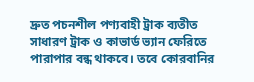দ্রুত পচনশীল পণ্যবাহী ট্রাক ব্যতীত সাধারণ ট্রাক ও কাভার্ড ভ্যান ফেরিতে পারাপার বন্ধ থাকবে। তবে কোরবানির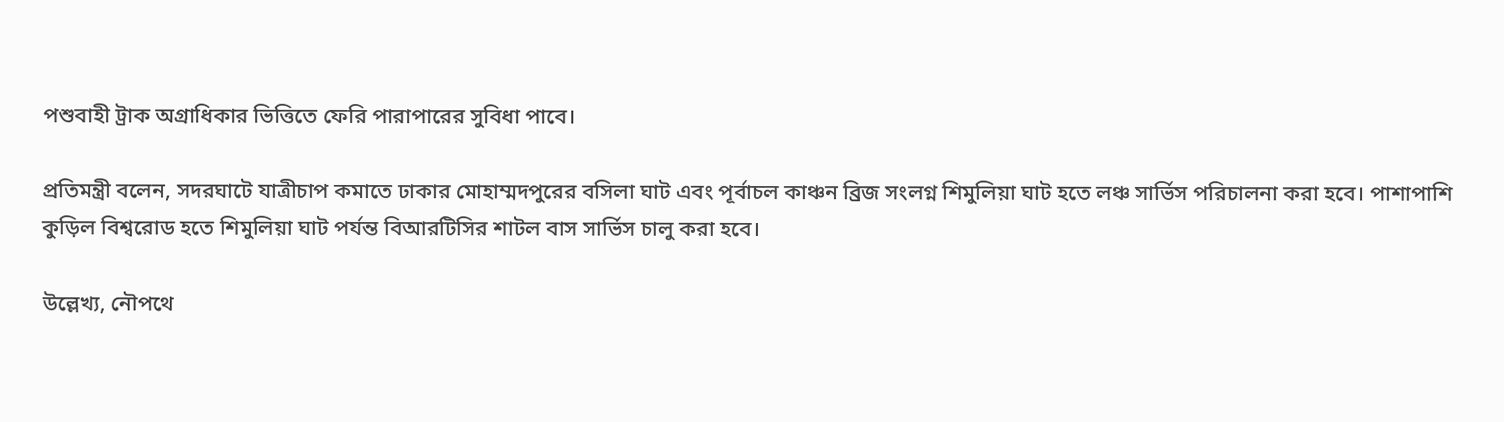পশুবাহী ট্রাক অগ্রাধিকার ভিত্তিতে ফেরি পারাপারের সুবিধা পাবে।

প্রতিমন্ত্রী বলেন, সদরঘাটে যাত্রীচাপ কমাতে ঢাকার মোহাম্মদপুরের বসিলা ঘাট এবং পূর্বাচল কাঞ্চন ব্রিজ সংলগ্ন শিমুলিয়া ঘাট হতে লঞ্চ সার্ভিস পরিচালনা করা হবে। পাশাপাশি কুড়িল বিশ্বরোড হতে শিমুলিয়া ঘাট পর্যন্ত বিআরটিসির শাটল বাস সার্ভিস চালু করা হবে।

উল্লেখ্য, নৌপথে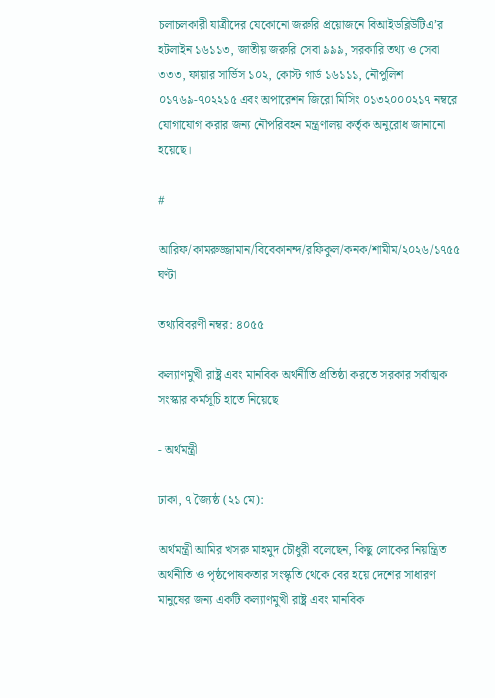চলাচলকারী যাত্রীদের যেকোনো জরুরি প্রয়োজনে বিআইডব্লিউটিএ’র হটলাইন ১৬১১৩, জাতীয় জরুরি সেবা ৯৯৯, সরকারি তথ্য ও সেবা ৩৩৩, ফায়ার সার্ভিস ১০২, কোস্ট গার্ড ১৬১১১, নৌপুলিশ ০১৭৬৯-৭০২২১৫ এবং অপারেশন জিরো মিসিং ০১৩২০০০২১৭ নম্বরে যোগাযোগ করার জন্য নৌপরিবহন মন্ত্রণালয় কর্তৃক অনুরোধ জানানো হয়েছে।

#

আরিফ/কামরুজ্জামান/বিবেকানন্দ/রফিকুল/কনক/শামীম/২০২৬/১৭৫৫ ঘণ্টা

তথ্যবিবরণী নম্বর: ৪০৫৫

কল্যাণমুখী রাষ্ট্র এবং মানবিক অর্থনীতি প্রতিষ্ঠা করতে সরকার সর্বাত্মক সংস্কার কর্মসূচি হাতে নিয়েছে

- অর্থমন্ত্রী

ঢাকা, ৭ জ্যৈষ্ঠ (২১ মে):

অর্থমন্ত্রী আমির খসরু মাহমুদ চৌধুরী বলেছেন, কিছু লোকের নিয়ন্ত্রিত অর্থনীতি ও পৃষ্ঠপোষকতার সংস্কৃতি থেকে বের হয়ে দেশের সাধারণ মানুষের জন্য একটি কল্যাণমুখী রাষ্ট্র এবং মানবিক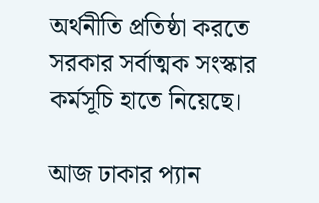অর্থনীতি প্রতিষ্ঠা করতে সরকার সর্বাত্মক সংস্কার কর্মসূচি হাতে নিয়েছে।

আজ ঢাকার প্যান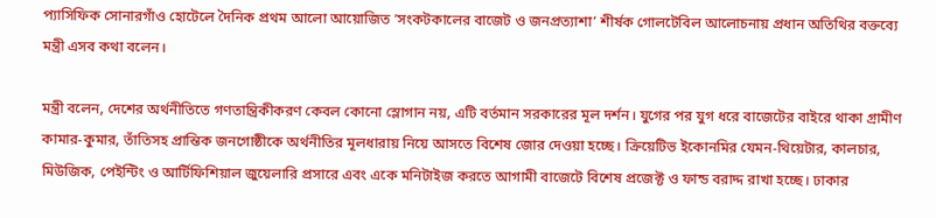প্যাসিফিক সোনারগাঁও হোটেলে দৈনিক প্রথম আলো আয়োজিত ‘সংকটকালের বাজেট ও জনপ্রত্যাশা’ শীর্ষক গোলটেবিল আলোচনায় প্রধান অতিথির বক্তব্যে মন্ত্রী এসব কথা বলেন।

মন্ত্রী বলেন, দেশের অর্থনীতিতে গণতান্ত্রিকীকরণ কেবল কোনো স্লোগান নয়, এটি বর্তমান সরকারের মূল দর্শন। যুগের পর যুগ ধরে বাজেটের বাইরে থাকা গ্রামীণ কামার-কুমার, তাঁতিসহ প্রান্তিক জনগোষ্ঠীকে অর্থনীতির মূলধারায় নিয়ে আসতে বিশেষ জোর দেওয়া হচ্ছে। ক্রিয়েটিভ ইকোনমির যেমন-থিয়েটার, কালচার, মিউজিক, পেইন্টিং ও আর্টিফিশিয়াল জুয়েলারি প্রসারে এবং একে মনিটাইজ করতে আগামী বাজেটে বিশেষ প্রজেক্ট ও ফান্ড বরাদ্দ রাখা হচ্ছে। ঢাকার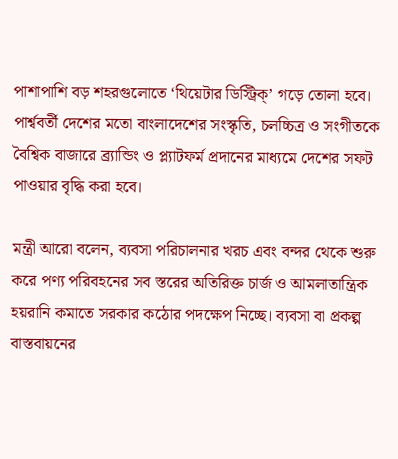পাশাপাশি বড় শহরগুলোতে ‘থিয়েটার ডিস্ট্রিক্’ গড়ে তোলা হবে। পার্শ্ববর্তী দেশের মতো বাংলাদেশের সংস্কৃতি, চলচ্চিত্র ও সংগীতকে বৈশ্বিক বাজারে ব্র্যান্ডিং ও প্ল্যাটফর্ম প্রদানের মাধ্যমে দেশের সফট পাওয়ার বৃদ্ধি করা হবে।

মন্ত্রী আরো বলেন, ব্যবসা পরিচালনার খরচ এবং বন্দর থেকে শুরু করে পণ্য পরিবহনের সব স্তরের অতিরিক্ত চার্জ ও আমলাতান্ত্রিক হয়রানি কমাতে সরকার কঠোর পদক্ষেপ নিচ্ছে। ব্যবসা বা প্রকল্প বাস্তবায়নের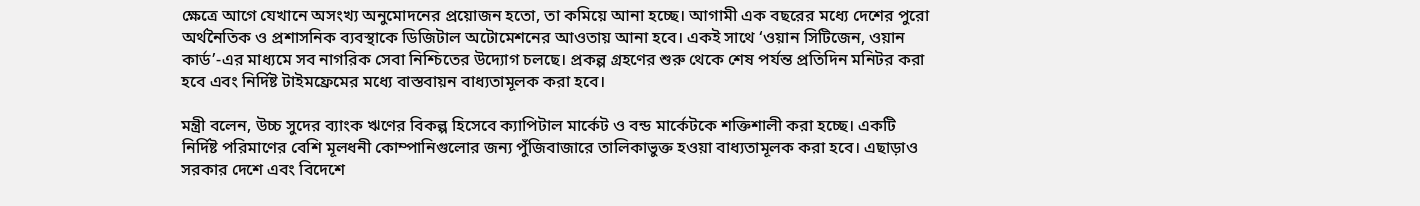ক্ষেত্রে আগে যেখানে অসংখ্য অনুমোদনের প্রয়োজন হতো, তা কমিয়ে আনা হচ্ছে। আগামী এক বছরের মধ্যে দেশের পুরো অর্থনৈতিক ও প্রশাসনিক ব্যবস্থাকে ডিজিটাল অটোমেশনের আওতায় আনা হবে। একই সাথে ‘ওয়ান সিটিজেন, ওয়ান কার্ড’-এর মাধ্যমে সব নাগরিক সেবা নিশ্চিতের উদ্যোগ চলছে। প্রকল্প গ্রহণের শুরু থেকে শেষ পর্যন্ত প্রতিদিন মনিটর করা হবে এবং নির্দিষ্ট টাইমফ্রেমের মধ্যে বাস্তবায়ন বাধ্যতামূলক করা হবে।

মন্ত্রী বলেন, উচ্চ সুদের ব্যাংক ঋণের বিকল্প হিসেবে ক্যাপিটাল মার্কেট ও বন্ড মার্কেটকে শক্তিশালী করা হচ্ছে। একটি নির্দিষ্ট পরিমাণের বেশি মূলধনী কোম্পানিগুলোর জন্য পুঁজিবাজারে তালিকাভুক্ত হওয়া বাধ্যতামূলক করা হবে। এছাড়াও সরকার দেশে এবং বিদেশে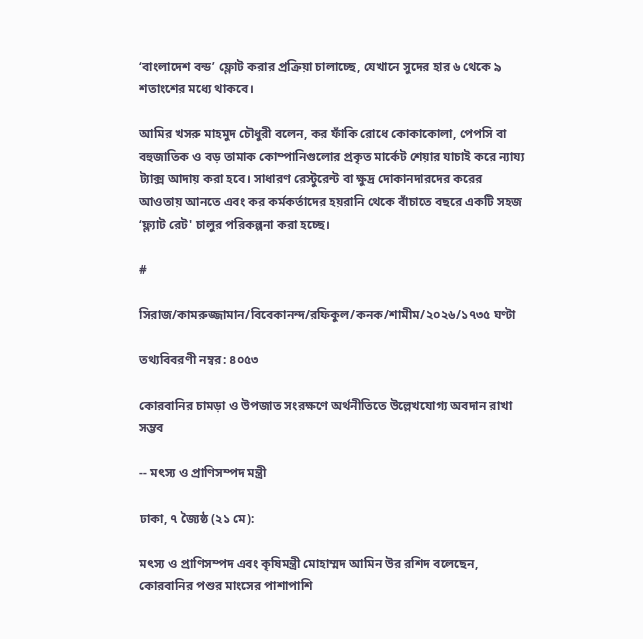‘বাংলাদেশ বন্ড’ ফ্লোট করার প্রক্রিয়া চালাচ্ছে, যেখানে সুদের হার ৬ থেকে ৯ শতাংশের মধ্যে থাকবে।

আমির খসরু মাহমুদ চৌধুরী বলেন, কর ফাঁকি রোধে কোকাকোলা, পেপসি বা বহুজাতিক ও বড় তামাক কোম্পানিগুলোর প্রকৃত মার্কেট শেয়ার যাচাই করে ন্যায্য ট্যাক্স আদায় করা হবে। সাধারণ রেস্টুরেন্ট বা ক্ষুদ্র দোকানদারদের করের আওতায় আনতে এবং কর কর্মকর্তাদের হয়রানি থেকে বাঁচাতে বছরে একটি সহজ ‘ফ্ল্যাট রেট' চালুর পরিকল্পনা করা হচ্ছে।

#

সিরাজ/কামরুজ্জামান/বিবেকানন্দ/রফিকুল/কনক/শামীম/২০২৬/১৭৩৫ ঘণ্টা

তথ্যবিবরণী নম্বর: ৪০৫৩

কোরবানির চামড়া ও উপজাত সংরক্ষণে অর্থনীতিতে উল্লেখযোগ্য অবদান রাখা সম্ভব

-- মৎস্য ও প্রাণিসম্পদ মন্ত্রী

ঢাকা, ৭ জ্যৈষ্ঠ (২১ মে):

মৎস্য ও প্রাণিসম্পদ এবং কৃষিমন্ত্রী মোহাম্মদ আমিন উর রশিদ বলেছেন, কোরবানির পশুর মাংসের পাশাপাশি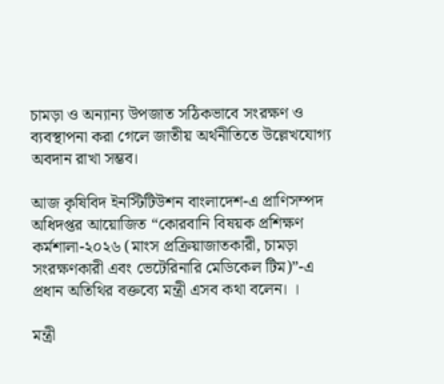চামড়া ও অন্যান্য উপজাত সঠিকভাবে সংরক্ষণ ও ব্যবস্থাপনা করা গেলে জাতীয় অর্থনীতিতে উল্লেখযোগ্য অবদান রাখা সম্ভব।

আজ কৃষিবিদ ইনস্টিটিউশন বাংলাদেশ-এ প্রাণিসম্পদ অধিদপ্তর আয়োজিত “কোরবানি বিষয়ক প্রশিক্ষণ কর্মশালা-২০২৬ (মাংস প্রক্রিয়াজাতকারী, চামড়া সংরক্ষণকারী এবং ভেটেরিনারি মেডিকেল টিম)”-এ প্রধান অতিথির বক্তব্যে মন্ত্রী এসব কথা বলেন। ।

মন্ত্রী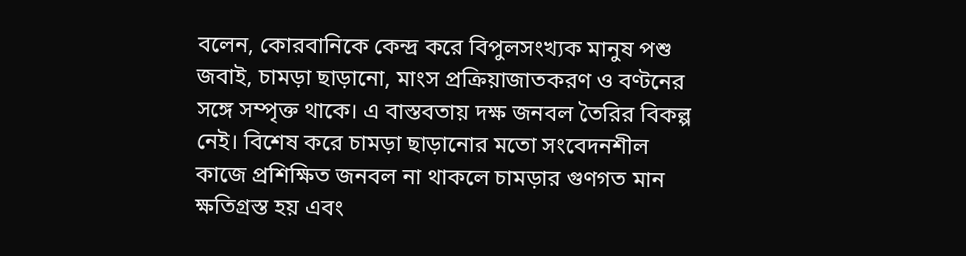বলেন, কোরবানিকে কেন্দ্র করে বিপুলসংখ্যক মানুষ পশু জবাই, চামড়া ছাড়ানো, মাংস প্রক্রিয়াজাতকরণ ও বণ্টনের সঙ্গে সম্পৃক্ত থাকে। এ বাস্তবতায় দক্ষ জনবল তৈরির বিকল্প নেই। বিশেষ করে চামড়া ছাড়ানোর মতো সংবেদনশীল কাজে প্রশিক্ষিত জনবল না থাকলে চামড়ার গুণগত মান ক্ষতিগ্রস্ত হয় এবং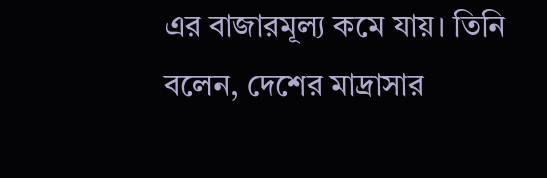এর বাজারমূল্য কমে যায়। তিনি বলেন, দেশের মাদ্রাসার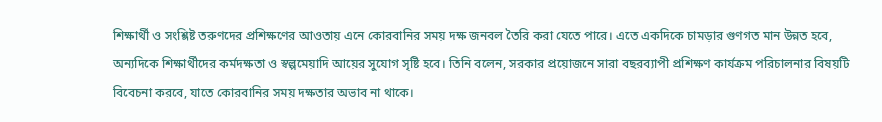শিক্ষার্থী ও সংশ্লিষ্ট তরুণদের প্রশিক্ষণের আওতায় এনে কোরবানির সময় দক্ষ জনবল তৈরি করা যেতে পারে। এতে একদিকে চামড়ার গুণগত মান উন্নত হবে, অন্যদিকে শিক্ষার্থীদের কর্মদক্ষতা ও স্বল্পমেয়াদি আয়ের সুযোগ সৃষ্টি হবে। তিনি বলেন, সরকার প্রয়োজনে সারা বছরব্যাপী প্রশিক্ষণ কার্যক্রম পরিচালনার বিষয়টি বিবেচনা করবে, যাতে কোরবানির সময় দক্ষতার অভাব না থাকে।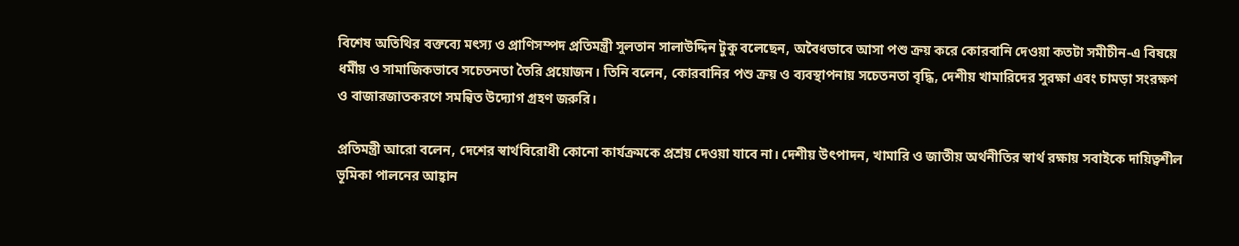বিশেষ অতিথির বক্তব্যে মৎস্য ও প্রাণিসম্পদ প্রতিমন্ত্রী সুলতান সালাউদ্দিন টুকু বলেছেন, অবৈধভাবে আসা পশু ক্রয় করে কোরবানি দেওয়া কতটা সমীচীন-এ বিষয়ে ধর্মীয় ও সামাজিকভাবে সচেতনতা তৈরি প্রয়োজন। তিনি বলেন, কোরবানির পশু ক্রয় ও ব্যবস্থাপনায় সচেতনতা বৃদ্ধি, দেশীয় খামারিদের সুরক্ষা এবং চামড়া সংরক্ষণ ও বাজারজাতকরণে সমন্বিত উদ্যোগ গ্রহণ জরুরি।

প্রতিমন্ত্রী আরো বলেন, দেশের স্বার্থবিরোধী কোনো কার্যক্রমকে প্রশ্রয় দেওয়া যাবে না। দেশীয় উৎপাদন, খামারি ও জাতীয় অর্থনীতির স্বার্থ রক্ষায় সবাইকে দায়িত্বশীল ভূমিকা পালনের আহ্বান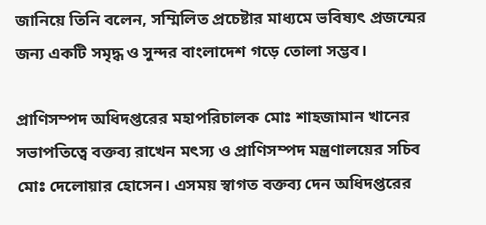জানিয়ে তিনি বলেন, সম্মিলিত প্রচেষ্টার মাধ্যমে ভবিষ্যৎ প্রজন্মের জন্য একটি সমৃদ্ধ ও সুন্দর বাংলাদেশ গড়ে তোলা সম্ভব।

প্রাণিসম্পদ অধিদপ্তরের মহাপরিচালক মোঃ শাহজামান খানের সভাপতিত্বে বক্তব্য রাখেন মৎস্য ও প্রাণিসম্পদ মন্ত্রণালয়ের সচিব মোঃ দেলোয়ার হোসেন। এসময় স্বাগত বক্তব্য দেন অধিদপ্তরের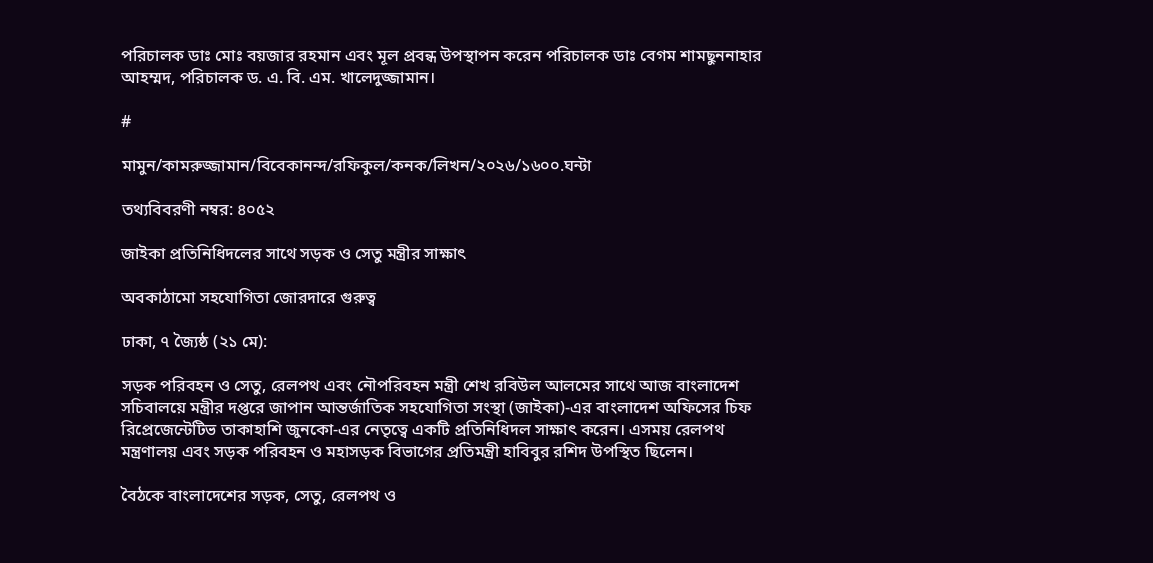পরিচালক ডাঃ মোঃ বয়জার রহমান এবং মূল প্রবন্ধ উপস্থাপন করেন পরিচালক ডাঃ বেগম শামছুননাহার আহম্মদ, পরিচালক ড. এ. বি. এম. খালেদুজ্জামান।

#

মামুন/কামরুজ্জামান/বিবেকানন্দ/রফিকুল/কনক/লিখন/২০২৬/১৬০০.ঘন্টা

তথ্যবিবরণী নম্বর: ৪০৫২

জাইকা প্রতিনিধিদলের সাথে সড়ক ও সেতু মন্ত্রীর সাক্ষাৎ

অবকাঠামো সহযোগিতা জোরদারে গুরুত্ব

ঢাকা, ৭ জ্যৈষ্ঠ (২১ মে):

সড়ক পরিবহন ও সেতু, রেলপথ এবং নৌপরিবহন মন্ত্রী শেখ রবিউল আলমের সাথে আজ বাংলাদেশ সচিবালয়ে মন্ত্রীর দপ্তরে জাপান আন্তর্জাতিক সহযোগিতা সংস্থা (জাইকা)-এর বাংলাদেশ অফিসের চিফ রিপ্রেজেন্টেটিভ তাকাহাশি জুনকো-এর নেতৃত্বে একটি প্রতিনিধিদল সাক্ষাৎ করেন। এসময় রেলপথ মন্ত্রণালয় এবং সড়ক পরিবহন ও মহাসড়ক বিভাগের প্রতিমন্ত্রী হাবিবুর রশিদ উপস্থিত ছিলেন।

বৈঠকে বাংলাদেশের সড়ক, সেতু, রেলপথ ও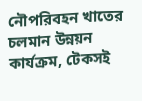নৌপরিবহন খাতের চলমান উন্নয়ন কার্যক্রম, টেকসই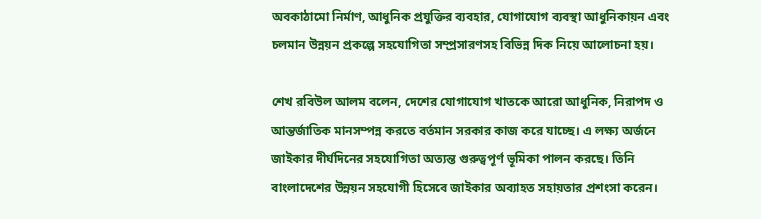অবকাঠামো নির্মাণ, আধুনিক প্রযুক্তির ব্যবহার, যোগাযোগ ব্যবস্থা আধুনিকায়ন এবং চলমান উন্নয়ন প্রকল্পে সহযোগিতা সম্প্রসারণসহ বিভিন্ন দিক নিয়ে আলোচনা হয়।

শেখ রবিউল আলম বলেন, দেশের যোগাযোগ খাতকে আরো আধুনিক, নিরাপদ ও আন্তর্জাতিক মানসম্পন্ন করতে বর্তমান সরকার কাজ করে যাচ্ছে। এ লক্ষ্য অর্জনে জাইকার দীর্ঘদিনের সহযোগিতা অত্যন্ত গুরুত্বপূর্ণ ভূমিকা পালন করছে। তিনি বাংলাদেশের উন্নয়ন সহযোগী হিসেবে জাইকার অব্যাহত সহায়তার প্রশংসা করেন।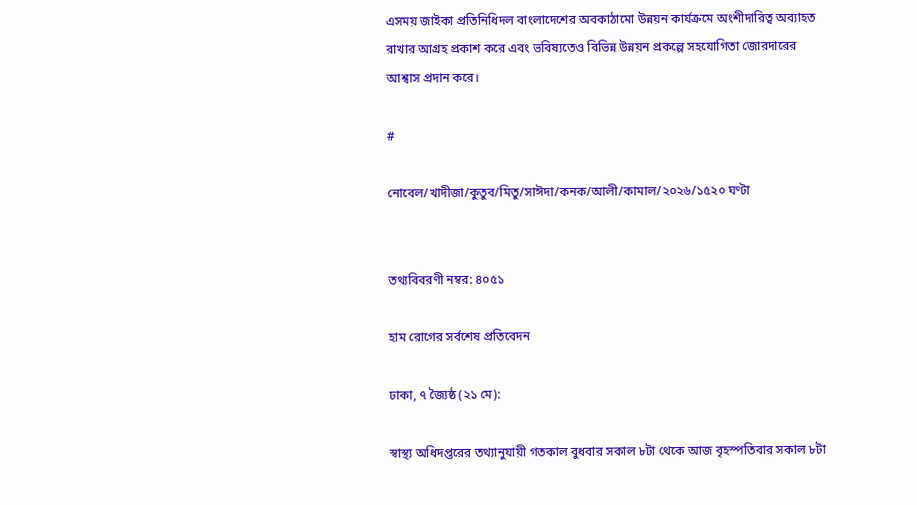এসময় জাইকা প্রতিনিধিদল বাংলাদেশের অবকাঠামো উন্নয়ন কার্যক্রমে অংশীদারিত্ব অব্যাহত রাখার আগ্রহ প্রকাশ করে এবং ভবিষ্যতেও বিভিন্ন উন্নয়ন প্রকল্পে সহযোগিতা জোরদারের আশ্বাস প্রদান করে।

#

নোবেল/খাদীজা/কুতুব/মিতু/সাঈদা/কনক/আলী/কামাল/২০২৬/১৫২০ ঘণ্টা


তথ্যবিবরণী নম্বর: ৪০৫১

হাম রোগের সর্বশেষ প্রতিবেদন

ঢাকা, ৭ জ্যৈষ্ঠ (২১ মে):

স্বাস্থ্য অধিদপ্তরের তথ্যানুযায়ী গতকাল বুধবার সকাল ৮টা থেকে আজ বৃহস্পতিবার সকাল ৮টা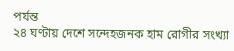পর্যন্ত
২৪ ঘণ্টায় দেশে সন্দেহজনক হাম রোগীর সংখ্যা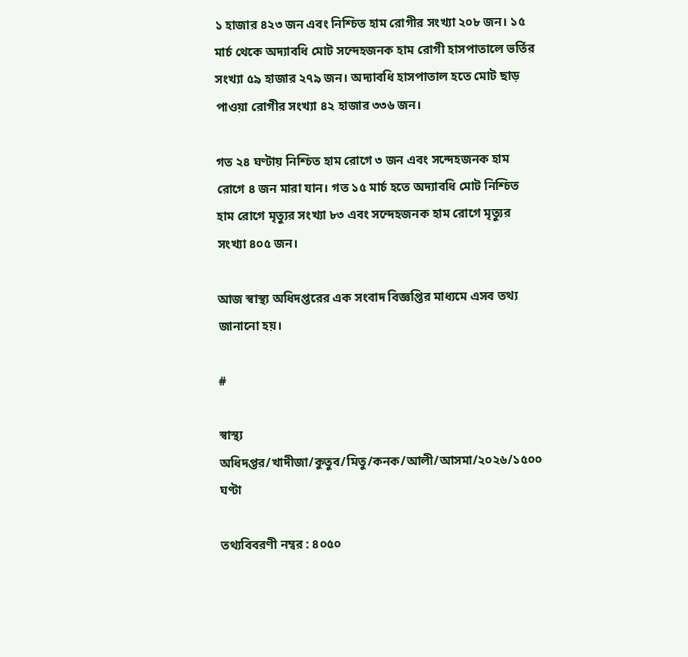১ হাজার ৪২৩ জন এবং নিশ্চিত হাম রোগীর সংখ্যা ২০৮ জন। ১৫ মার্চ থেকে অদ্যাবধি মোট সন্দেহজনক হাম রোগী হাসপাতালে ভর্তির সংখ্যা ৫৯ হাজার ২৭৯ জন। অদ্যাবধি হাসপাতাল হতে মোট ছাড় পাওয়া রোগীর সংখ্যা ৪২ হাজার ৩৩৬ জন।

গত ২৪ ঘণ্টায় নিশ্চিত হাম রোগে ৩ জন এবং সন্দেহজনক হাম রোগে ৪ জন মারা যান। গত ১৫ মার্চ হতে অদ্যাবধি মোট নিশ্চিত হাম রোগে মৃত্যুর সংখ্যা ৮৩ এবং সন্দেহজনক হাম রোগে মৃত্যুর সংখ্যা ৪০৫ জন।

আজ স্বাস্থ্য অধিদপ্তরের এক সংবাদ বিজ্ঞপ্তির মাধ্যমে এসব তথ্য জানানো হয়।

#

স্বাস্থ্য অধিদপ্তর/খাদীজা/কুতুব/মিতু/কনক/আলী/আসমা/২০২৬/১৫০০ ঘণ্টা

তথ্যবিবরণী নম্বর : ৪০৫০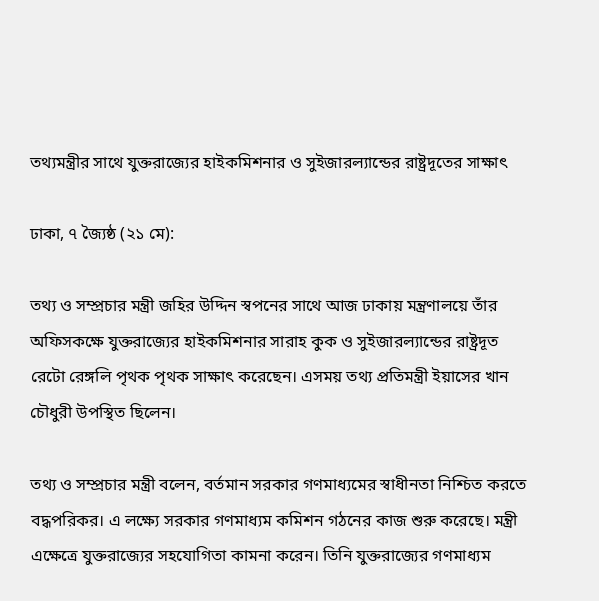তথ্যমন্ত্রীর সাথে যুক্তরাজ্যের হাইকমিশনার ও সুইজারল্যান্ডের রাষ্ট্রদূতের সাক্ষাৎ

ঢাকা, ৭ জ্যৈষ্ঠ (২১ মে):

তথ্য ও সম্প্রচার মন্ত্রী জহির উদ্দিন স্বপনের সাথে আজ ঢাকায় মন্ত্রণালয়ে তাঁর অফিসকক্ষে যুক্তরাজ্যের হাইকমিশনার সারাহ কুক ও সুইজারল্যান্ডের রাষ্ট্রদূত রেটো রেঙ্গলি পৃথক পৃথক সাক্ষাৎ করেছেন। এসময় তথ্য প্রতিমন্ত্রী ইয়াসের খান চৌধুরী উপস্থিত ছিলেন।

তথ্য ও সম্প্রচার মন্ত্রী বলেন, বর্তমান সরকার গণমাধ্যমের স্বাধীনতা নিশ্চিত করতে বদ্ধপরিকর। এ লক্ষ্যে সরকার গণমাধ্যম কমিশন গঠনের কাজ শুরু করেছে। মন্ত্রী এক্ষেত্রে যুক্তরাজ্যের সহযোগিতা কামনা করেন। তিনি যুক্তরাজ্যের গণমাধ্যম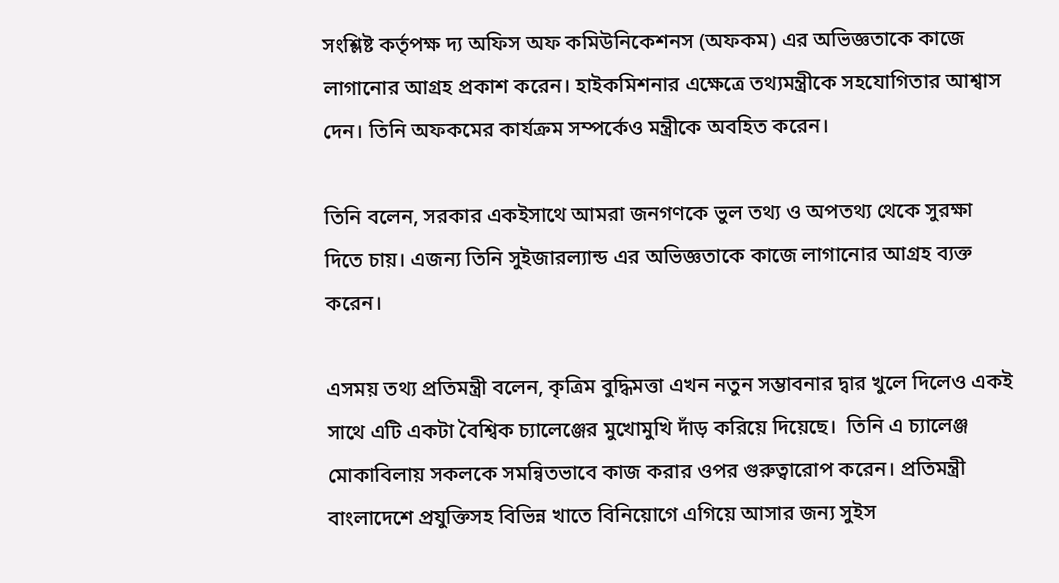সংশ্লিষ্ট কর্তৃপক্ষ দ্য অফিস অফ কমিউনিকেশনস (অফকম) এর অভিজ্ঞতাকে কাজে লাগানোর আগ্রহ প্রকাশ করেন। হাইকমিশনার এক্ষেত্রে তথ্যমন্ত্রীকে সহযোগিতার আশ্বাস দেন। তিনি অফকমের কার্যক্রম সম্পর্কেও মন্ত্রীকে অবহিত করেন।

তিনি বলেন, সরকার একইসাথে আমরা জনগণকে ভুল তথ্য ও অপতথ্য থেকে সুরক্ষা দিতে চায়। এজন্য তিনি সুইজারল্যান্ড এর অভিজ্ঞতাকে কাজে লাগানোর আগ্রহ ব্যক্ত করেন।

এসময় তথ্য প্রতিমন্ত্রী বলেন, কৃত্রিম বুদ্ধিমত্তা এখন নতুন সম্ভাবনার দ্বার খুলে দিলেও একই সাথে এটি একটা বৈশ্বিক চ্যালেঞ্জের মুখোমুখি দাঁড় করিয়ে দিয়েছে। ‌ তিনি এ চ্যালেঞ্জ মোকাবিলায় সকলকে সমন্বিতভাবে কাজ করার ওপর গুরুত্বারোপ করেন। প্রতিমন্ত্রী বাংলাদেশে প্রযুক্তিসহ বিভিন্ন খাতে বিনিয়োগে এগিয়ে আসার জন্য সুইস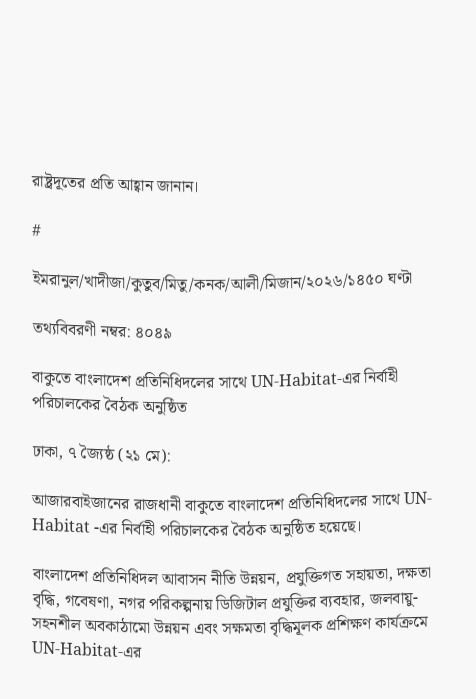রাষ্ট্রদূতের প্রতি আহ্বান জানান।

#

ইমরানুল/খাদীজা/কুতুব/মিতু/কনক/আলী/মিজান/২০২৬/১৪৫০ ঘণ্টা

তথ্যবিবরণী নম্বর: ৪০৪৯

বাকুতে বাংলাদেশ প্রতিনিধিদলের সাথে UN-Habitat-এর নির্বাহী পরিচালকের বৈঠক অনুষ্ঠিত

ঢাকা, ৭ জ্যৈষ্ঠ (২১ মে):

আজারবাইজানের রাজধানী বাকুতে বাংলাদেশ প্রতিনিধিদলের সাথে UN-Habitat -এর নির্বাহী পরিচালকের বৈঠক অনুষ্ঠিত হয়েছে।

বাংলাদেশ প্রতিনিধিদল আবাসন নীতি উন্নয়ন, প্রযুক্তিগত সহায়তা, দক্ষতা বৃদ্ধি, গবেষণা, নগর পরিকল্পনায় ডিজিটাল প্রযুক্তির ব্যবহার, জলবায়ু-সহনশীল অবকাঠামো উন্নয়ন এবং সক্ষমতা বৃদ্ধিমূলক প্রশিক্ষণ কার্যক্রমে UN-Habitat-এর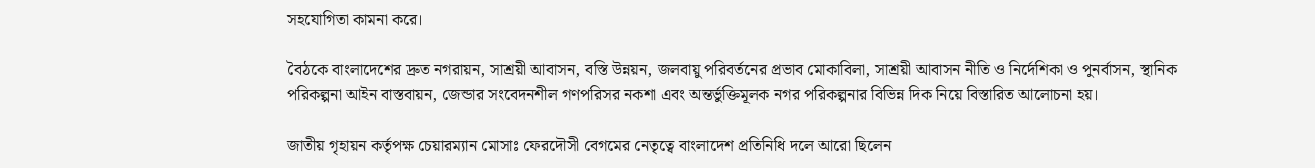সহযোগিতা কামনা করে।

বৈঠকে বাংলাদেশের দ্রুত নগরায়ন, সাশ্রয়ী আবাসন, বস্তি উন্নয়ন, জলবায়ু পরিবর্তনের প্রভাব মোকাবিলা, সাশ্রয়ী আবাসন নীতি ও নির্দেশিকা ও পুনর্বাসন, স্থানিক পরিকল্পনা আইন বাস্তবায়ন, জেন্ডার সংবেদনশীল গণপরিসর নকশা এবং অন্তর্ভুক্তিমূলক নগর পরিকল্পনার বিভিন্ন দিক নিয়ে বিস্তারিত আলোচনা হয়।

জাতীয় গৃহায়ন কর্তৃপক্ষ চেয়ারম্যান মোসাঃ ফেরদৌসী বেগমের নেতৃত্বে বাংলাদেশ প্রতিনিধি দলে আরো ছিলেন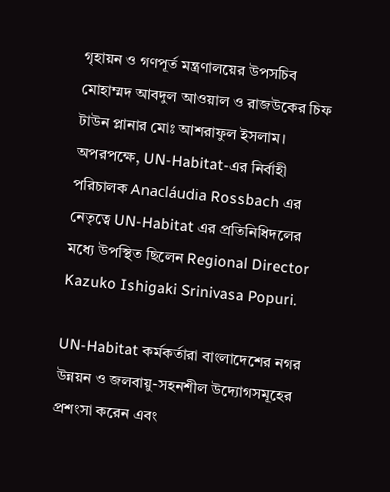গৃহায়ন ও গণপূর্ত মন্ত্রণালয়ের উপসচিব মোহাম্মদ আবদুল আওয়াল ও রাজউকের চিফ টাউন প্লানার মোঃ আশরাফুল ইসলাম। অপরপক্ষে, UN-Habitat-এর নির্বাহী পরিচালক Anacláudia Rossbach এর নেতৃত্বে UN-Habitat এর প্রতিনিধিদলের মধ্যে উপস্থিত ছিলেন Regional Director Kazuko Ishigaki Srinivasa Popuri.

UN-Habitat কর্মকর্তারা বাংলাদেশের নগর উন্নয়ন ও জলবায়ু-সহনশীল উদ্যোগসমূহের প্রশংসা করেন এবং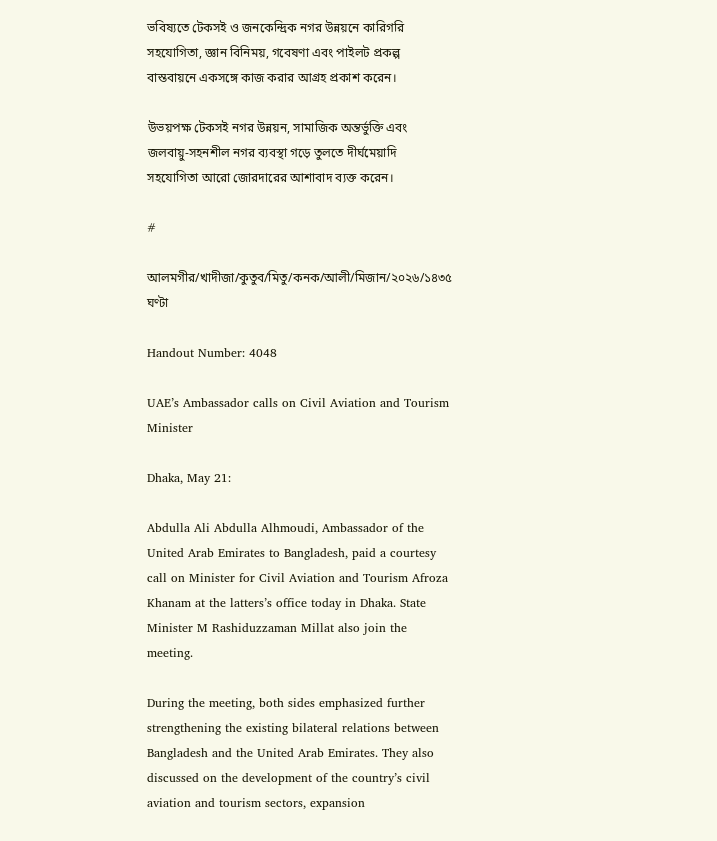ভবিষ্যতে টেকসই ও জনকেন্দ্রিক নগর উন্নয়নে কারিগরি সহযোগিতা, জ্ঞান বিনিময়, গবেষণা এবং পাইলট প্রকল্প বাস্তবায়নে একসঙ্গে কাজ করার আগ্রহ প্রকাশ করেন।

উভয়পক্ষ টেকসই নগর উন্নয়ন, সামাজিক অন্তর্ভুক্তি এবং জলবায়ু-সহনশীল নগর ব্যবস্থা গড়ে তুলতে দীর্ঘমেয়াদি সহযোগিতা আরো জোরদারের আশাবাদ ব্যক্ত করেন।

#

আলমগীর/খাদীজা/কুতুব/মিতু/কনক/আলী/মিজান/২০২৬/১৪৩৫ ঘণ্টা

Handout Number: 4048

UAE’s Ambassador calls on Civil Aviation and Tourism Minister

Dhaka, May 21:

Abdulla Ali Abdulla Alhmoudi, Ambassador of the United Arab Emirates to Bangladesh, paid a courtesy call on Minister for Civil Aviation and Tourism Afroza Khanam at the latters’s office today in Dhaka. State Minister M Rashiduzzaman Millat also join the meeting.

During the meeting, both sides emphasized further strengthening the existing bilateral relations between Bangladesh and the United Arab Emirates. They also discussed on the development of the country’s civil aviation and tourism sectors, expansion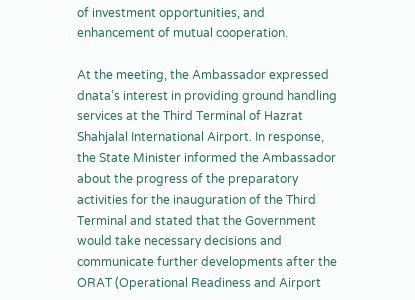of investment opportunities, and enhancement of mutual cooperation.

At the meeting, the Ambassador expressed dnata’s interest in providing ground handling services at the Third Terminal of Hazrat Shahjalal International Airport. In response, the State Minister informed the Ambassador about the progress of the preparatory activities for the inauguration of the Third Terminal and stated that the Government would take necessary decisions and communicate further developments after the ORAT (Operational Readiness and Airport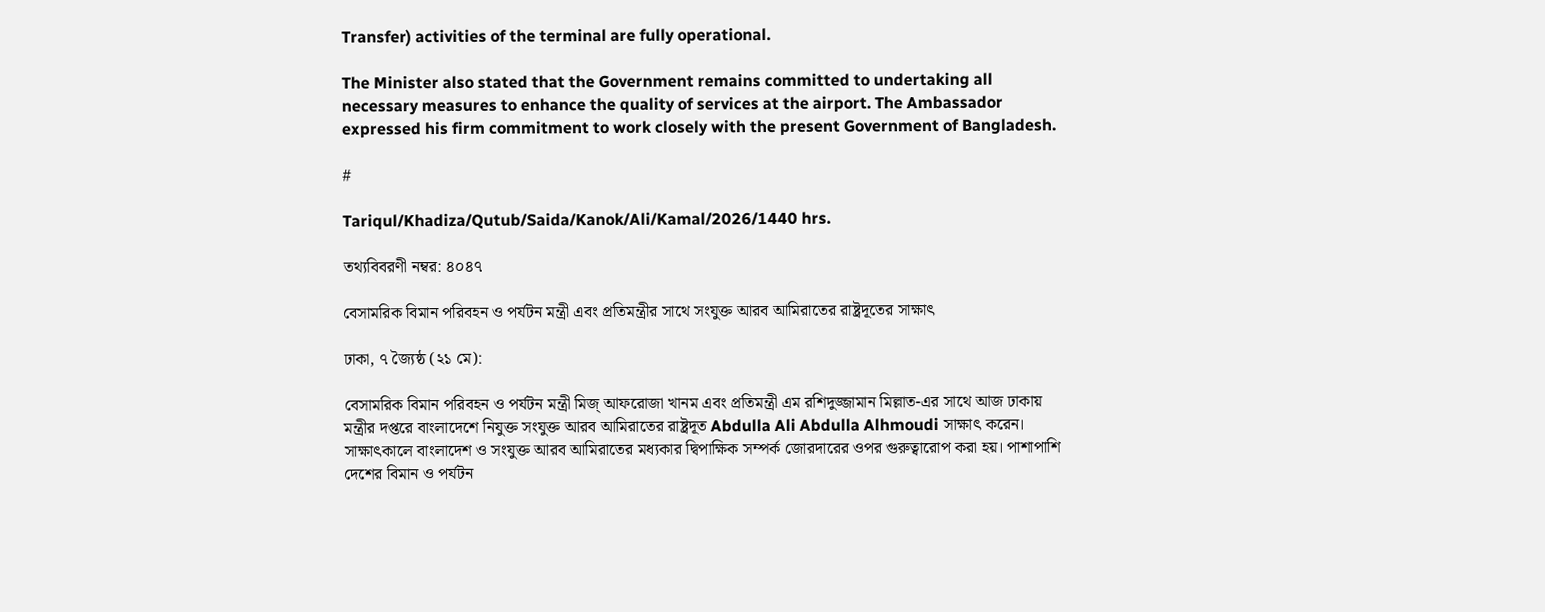Transfer) activities of the terminal are fully operational.

The Minister also stated that the Government remains committed to undertaking all necessary measures to enhance the quality of services at the airport. The Ambassador expressed his firm commitment to work closely with the present Government of Bangladesh.

#

Tariqul/Khadiza/Qutub/Saida/Kanok/Ali/Kamal/2026/1440 hrs.

তথ্যবিবরণী নম্বর: ৪০৪৭

বেসামরিক বিমান পরিবহন ও পর্যটন মন্ত্রী এবং প্রতিমন্ত্রীর সাথে সংযুক্ত আরব আমিরাতের রাষ্ট্রদূতের সাক্ষাৎ

ঢাকা, ৭ জ্যৈষ্ঠ (২১ মে):

বেসামরিক বিমান পরিবহন ও পর্যটন মন্ত্রী মিজ্‌ আফরোজা খানম এবং প্রতিমন্ত্রী এম রশিদুজ্জামান মিল্লাত-এর সাথে আজ ঢাকায় মন্ত্রীর দপ্তরে বাংলাদেশে নিযুক্ত সংযুক্ত আরব আমিরাতের রাষ্ট্রদূত Abdulla Ali Abdulla Alhmoudi সাক্ষাৎ করেন। সাক্ষাৎকালে বাংলাদেশ ও সংযুক্ত আরব আমিরাতের মধ্যকার দ্বিপাক্ষিক সম্পর্ক জোরদারের ওপর গুরুত্বারোপ করা হয়। পাশাপাশি দেশের বিমান ও পর্যটন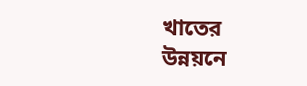খাতের উন্নয়নে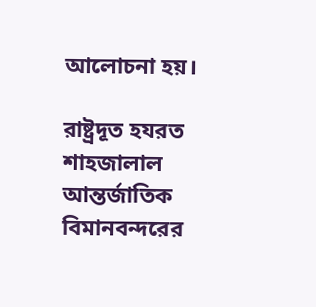আলোচনা হয়।

রাষ্ট্রদূত হযরত শাহজালাল আন্তর্জাতিক বিমানবন্দরের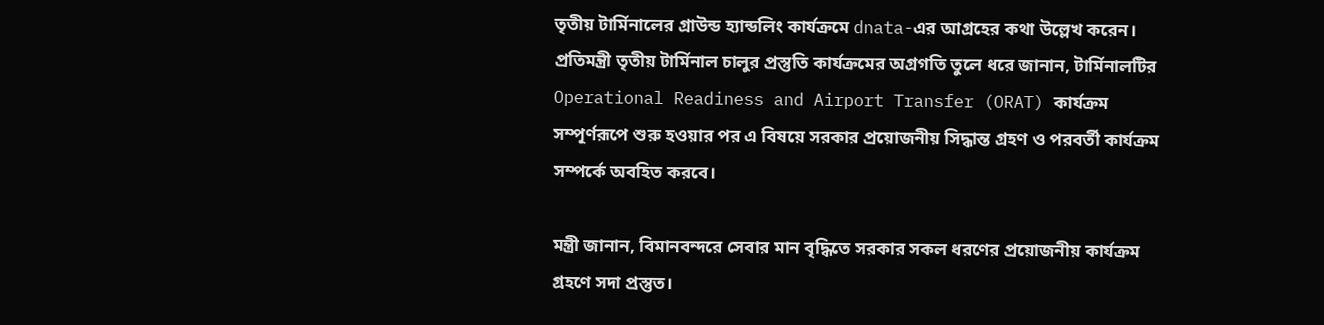তৃতীয় টার্মিনালের গ্রাউন্ড হ্যান্ডলিং কার্যক্রমে dnata-এর আগ্রহের কথা উল্লেখ করেন। প্রতিমন্ত্রী তৃতীয় টার্মিনাল চালুর প্রস্তুতি কার্যক্রমের অগ্রগতি তুলে ধরে জানান, টার্মিনালটির Operational Readiness and Airport Transfer (ORAT) কার্যক্রম সম্পূর্ণরূপে শুরু হওয়ার পর এ বিষয়ে সরকার প্রয়োজনীয় সিদ্ধান্ত গ্রহণ ও পরবর্তী কার্যক্রম সম্পর্কে অবহিত করবে।

মন্ত্রী জানান, বিমানবন্দরে সেবার মান বৃদ্ধিতে সরকার সকল ধরণের প্রয়োজনীয় কার্যক্রম গ্রহণে সদা প্রস্তুত।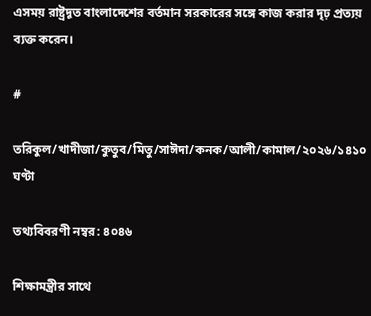এসময় রাষ্ট্রদূত বাংলাদেশের বর্তমান সরকারের সঙ্গে কাজ করার দৃঢ় প্রত্যয় ব্যক্ত করেন।

#

তরিকুল/খাদীজা/কুতুব/মিতু/সাঈদা/কনক/আলী/কামাল/২০২৬/১৪১০ ঘণ্টা

তথ্যবিবরণী নম্বর: ৪০৪৬

শিক্ষামন্ত্রীর সাথে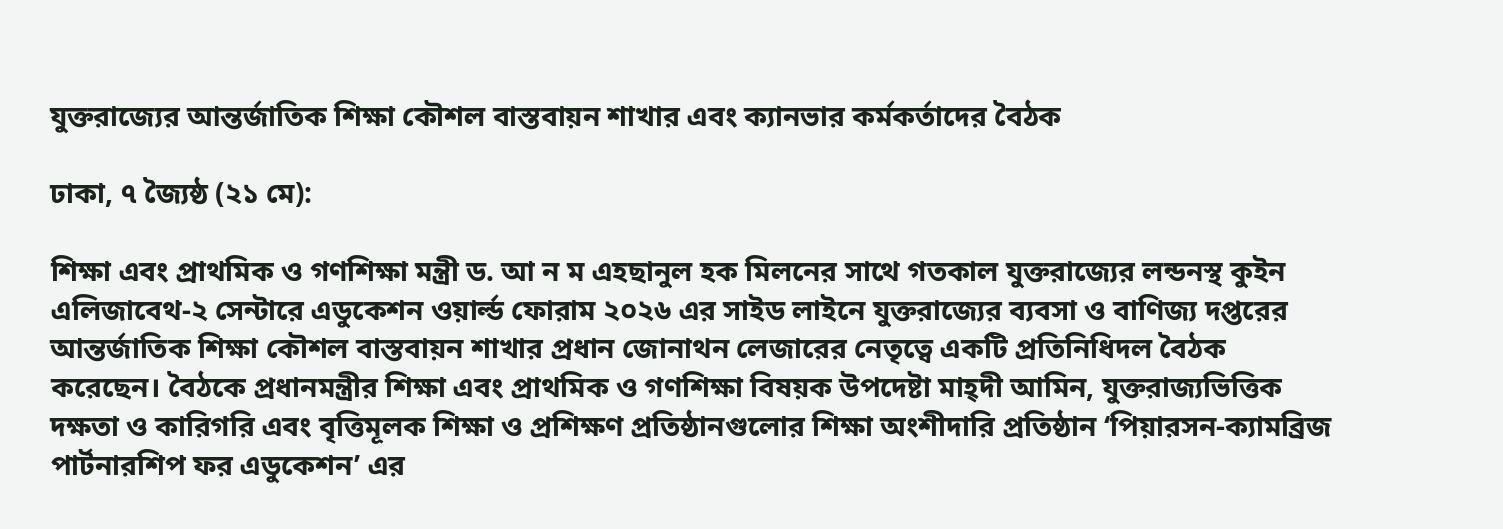যুক্তরাজ্যের আন্তর্জাতিক শিক্ষা কৌশল বাস্তবায়ন শাখার এবং ক্যানভার কর্মকর্তাদের বৈঠক

ঢাকা, ৭ জ্যৈষ্ঠ (২১ মে):

শিক্ষা এবং প্রাথমিক ও গণশিক্ষা মন্ত্রী ড. আ ন ম এহছানুল হক মিলনের সাথে গতকাল যুক্তরাজ্যের লন্ডনস্থ কুইন এলিজাবেথ-২ সেন্টারে এডুকেশন ওয়ার্ল্ড ফোরাম ২০২৬ এর সাইড লাইনে যুক্তরাজ্যের ব্যবসা ও বাণিজ্য দপ্তরের আন্তর্জাতিক শিক্ষা কৌশল বাস্তবায়ন শাখার প্রধান জোনাথন লেজারের নেতৃত্বে একটি প্রতিনিধিদল বৈঠক করেছেন। বৈঠকে প্রধানমন্ত্রীর শিক্ষা এবং প্রাথমিক ও গণশিক্ষা বিষয়ক উপদেষ্টা মাহ্‌দী আমিন, যুক্তরাজ্যভিত্তিক দক্ষতা ও কারিগরি এবং বৃত্তিমূলক শিক্ষা ও প্রশিক্ষণ প্রতিষ্ঠানগুলোর শিক্ষা অংশীদারি প্রতিষ্ঠান ‘পিয়ারসন-ক্যামব্রিজ পার্টনারশিপ ফর এডুকেশন’ এর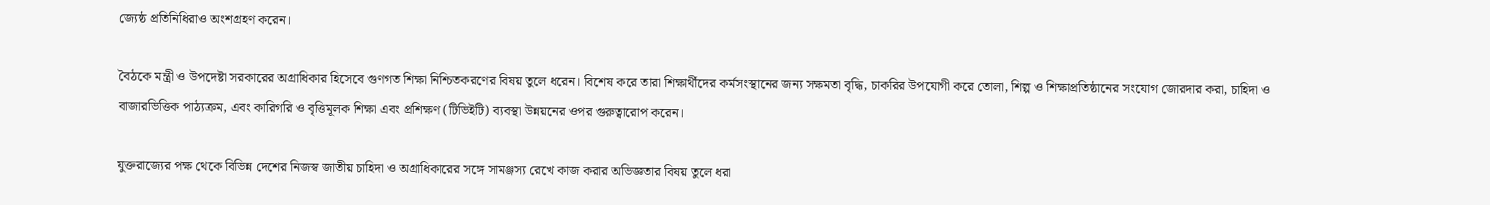জ্যেষ্ঠ প্রতিনিধিরাও অংশগ্রহণ করেন।

বৈঠকে মন্ত্রী ও উপদেষ্টা সরকারের অগ্রাধিকার হিসেবে গুণগত শিক্ষা নিশ্চিতকরণের বিষয় তুলে ধরেন। বিশেষ করে তারা শিক্ষার্থীদের কর্মসংস্থানের জন্য সক্ষমতা বৃদ্ধি, চাকরির উপযোগী করে তোলা, শিল্প ও শিক্ষাপ্রতিষ্ঠানের সংযোগ জোরদার করা, চাহিদা ও বাজারভিত্তিক পাঠ্যক্রম, এবং কারিগরি ও বৃত্তিমূলক শিক্ষা এবং প্রশিক্ষণ (টিভিইটি) ব্যবস্থা উন্নয়নের ওপর গুরুত্বারোপ করেন।

যুক্তরাজ্যের পক্ষ থেকে বিভিন্ন দেশের নিজস্ব জাতীয় চাহিদা ও অগ্রাধিকারের সঙ্গে সামঞ্জস্য রেখে কাজ করার অভিজ্ঞতার বিষয় তুলে ধরা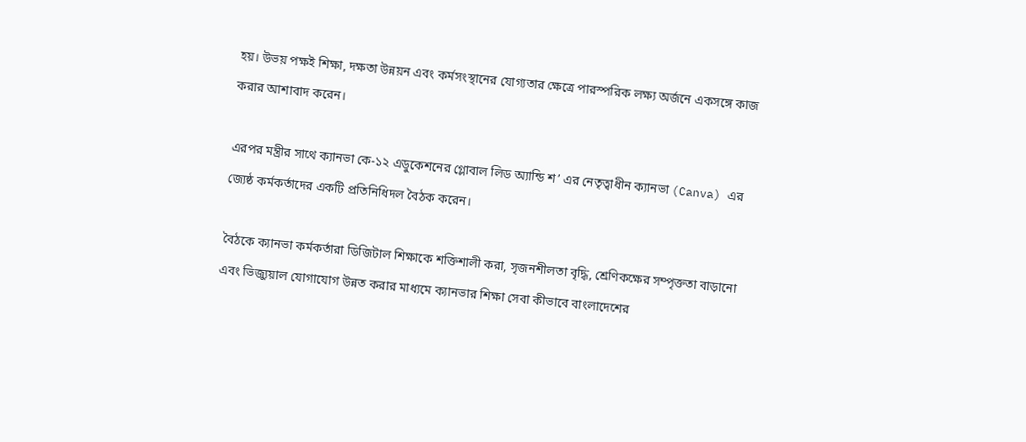হয়। উভয় পক্ষই শিক্ষা, দক্ষতা উন্নয়ন এবং কর্মসংস্থানের যোগ্যতার ক্ষেত্রে পারস্পরিক লক্ষ্য অর্জনে একসঙ্গে কাজ করার আশাবাদ করেন।

এরপর মন্ত্রীর সাথে ক্যানভা কে-১২ এডুকেশনের গ্লোবাল লিড অ্যান্ডি শ’ এর নেতৃত্বাধীন ক্যানভা (Canva) এর জ্যেষ্ঠ কর্মকর্তাদের একটি প্রতিনিধিদল বৈঠক করেন।

বৈঠকে ক্যানভা কর্মকর্তারা ডিজিটাল শিক্ষাকে শক্তিশালী করা, সৃজনশীলতা বৃদ্ধি, শ্রেণিকক্ষের সম্পৃক্ততা বাড়ানো এবং ভিজ্যুয়াল যোগাযোগ উন্নত করার মাধ্যমে ক্যানভার শিক্ষা সেবা কীভাবে বাংলাদেশের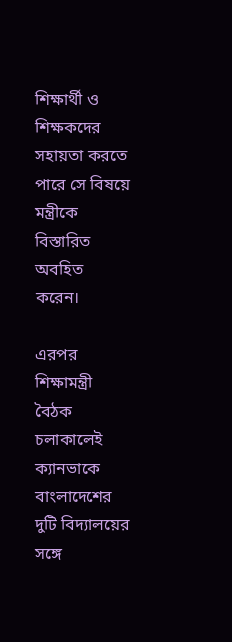শিক্ষার্থী ও শিক্ষকদের সহায়তা করতে পারে সে বিষয়ে মন্ত্রীকে বিস্তারিত অবহিত করেন।

এরপর শিক্ষামন্ত্রী বৈঠক চলাকালেই ক্যানভাকে বাংলাদেশের দুটি বিদ্যালয়ের সঙ্গে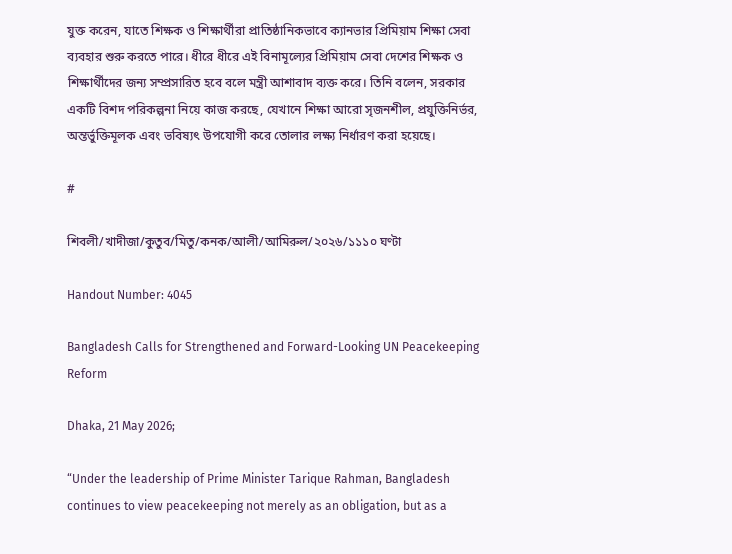যুক্ত করেন, যাতে শিক্ষক ও শিক্ষার্থীরা প্রাতিষ্ঠানিকভাবে ক্যানভার প্রিমিয়াম শিক্ষা সেবা ব্যবহার শুরু করতে পারে। ধীরে ধীরে এই বিনামূল্যের প্রিমিয়াম সেবা দেশের শিক্ষক ও শিক্ষার্থীদের জন্য সম্প্রসারিত হবে বলে মন্ত্রী আশাবাদ ব্যক্ত করে। তিনি বলেন, সরকার একটি বিশদ পরিকল্পনা নিয়ে কাজ করছে, যেখানে শিক্ষা আরো সৃজনশীল, প্রযুক্তিনির্ভর, অন্তর্ভুক্তিমূলক এবং ভবিষ্যৎ উপযোগী করে তোলার লক্ষ্য নির্ধারণ করা হয়েছে।

#

শিবলী/খাদীজা/কুতুব/মিতু/কনক/আলী/আমিরুল/২০২৬/১১১০ ঘণ্টা

Handout Number: 4045

Bangladesh Calls for Strengthened and Forward-Looking UN Peacekeeping Reform

Dhaka, 21 May 2026;

“Under the leadership of Prime Minister Tarique Rahman, Bangladesh continues to view peacekeeping not merely as an obligation, but as a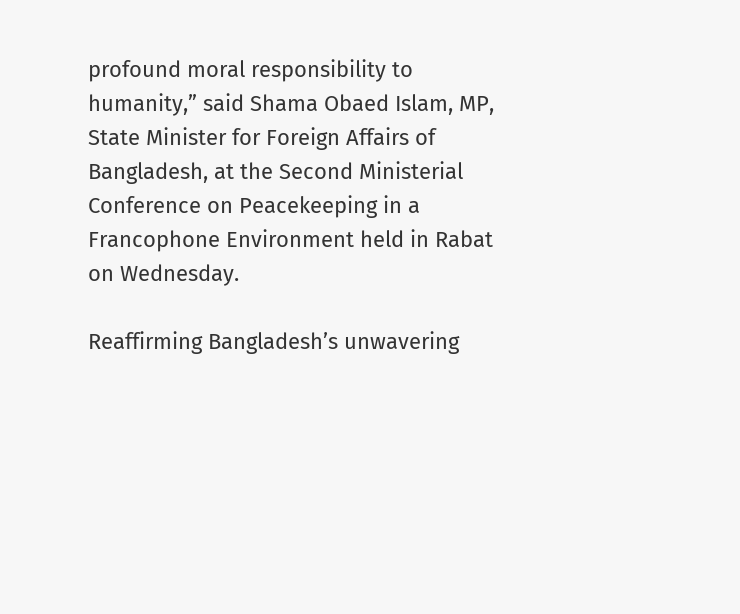profound moral responsibility to humanity,” said Shama Obaed Islam, MP, State Minister for Foreign Affairs of Bangladesh, at the Second Ministerial Conference on Peacekeeping in a Francophone Environment held in Rabat on Wednesday.

Reaffirming Bangladesh’s unwavering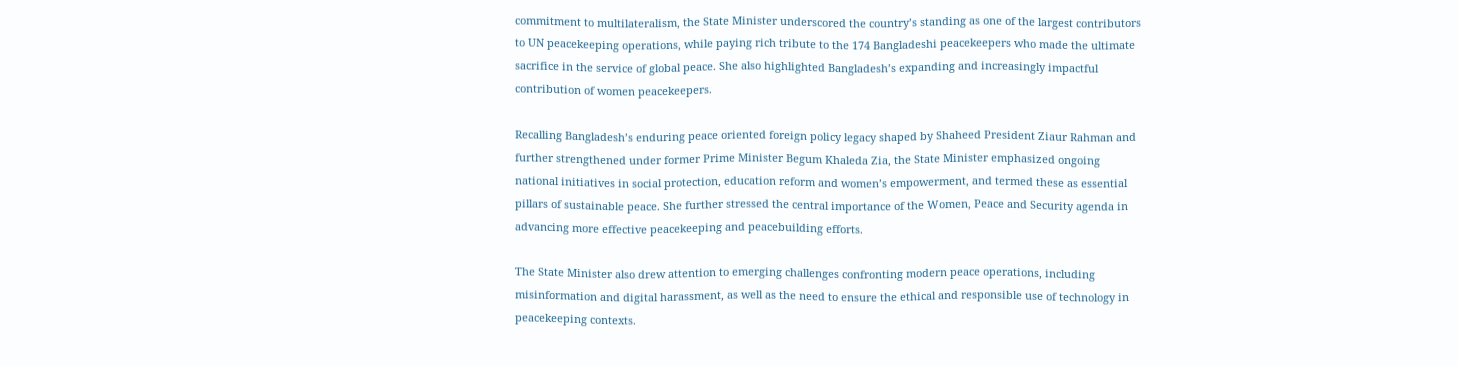commitment to multilateralism, the State Minister underscored the country’s standing as one of the largest contributors to UN peacekeeping operations, while paying rich tribute to the 174 Bangladeshi peacekeepers who made the ultimate sacrifice in the service of global peace. She also highlighted Bangladesh’s expanding and increasingly impactful contribution of women peacekeepers.

Recalling Bangladesh’s enduring peace oriented foreign policy legacy shaped by Shaheed President Ziaur Rahman and further strengthened under former Prime Minister Begum Khaleda Zia, the State Minister emphasized ongoing national initiatives in social protection, education reform and women’s empowerment, and termed these as essential pillars of sustainable peace. She further stressed the central importance of the Women, Peace and Security agenda in advancing more effective peacekeeping and peacebuilding efforts.

The State Minister also drew attention to emerging challenges confronting modern peace operations, including misinformation and digital harassment, as well as the need to ensure the ethical and responsible use of technology in peacekeeping contexts.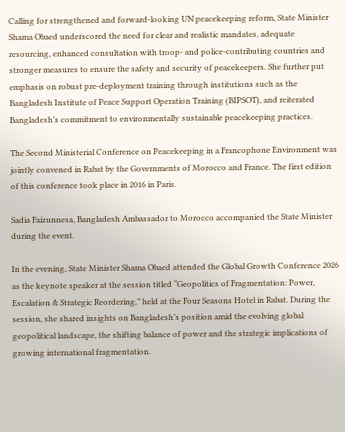Calling for strengthened and forward-looking UN peacekeeping reform, State Minister Shama Obaed underscored the need for clear and realistic mandates, adequate resourcing, enhanced consultation with troop- and police-contributing countries and stronger measures to ensure the safety and security of peacekeepers. She further put emphasis on robust pre-deployment training through institutions such as the Bangladesh Institute of Peace Support Operation Training (BIPSOT), and reiterated Bangladesh’s commitment to environmentally sustainable peacekeeping practices.

The Second Ministerial Conference on Peacekeeping in a Francophone Environment was jointly convened in Rabat by the Governments of Morocco and France. The first edition of this conference took place in 2016 in Paris.

Sadia Faizunnesa, Bangladesh Ambassador to Morocco accompanied the State Minister during the event.

In the evening, State Minister Shama Obaed attended the Global Growth Conference 2026 as the keynote speaker at the session titled “Geopolitics of Fragmentation: Power, Escalation & Strategic Reordering,” held at the Four Seasons Hotel in Rabat. During the session, she shared insights on Bangladesh’s position amid the evolving global geopolitical landscape, the shifting balance of power and the strategic implications of growing international fragmentation.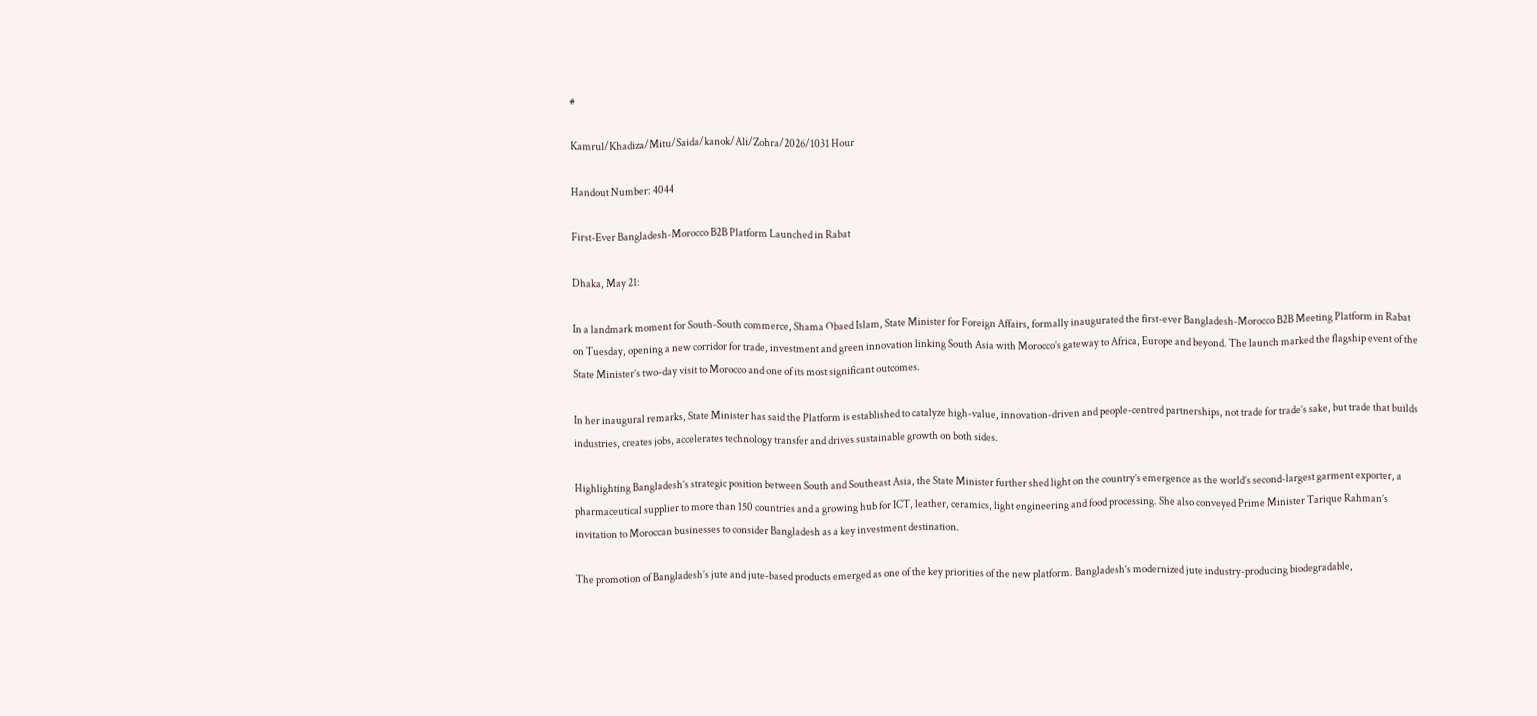#

Kamrul/Khadiza/Mitu/Saida/kanok/Ali/Zohra/2026/1031 Hour

Handout Number: 4044

First-Ever Bangladesh-Morocco B2B Platform Launched in Rabat

Dhaka, May 21:

In a landmark moment for South-South commerce, Shama Obaed Islam, State Minister for Foreign Affairs, formally inaugurated the first-ever Bangladesh-Morocco B2B Meeting Platform in Rabat on Tuesday, opening a new corridor for trade, investment and green innovation linking South Asia with Morocco’s gateway to Africa, Europe and beyond. The launch marked the flagship event of the State Minister’s two-day visit to Morocco and one of its most significant outcomes.

In her inaugural remarks, State Minister has said the Platform is established to catalyze high-value, innovation-driven and people-centred partnerships, not trade for trade’s sake, but trade that builds industries, creates jobs, accelerates technology transfer and drives sustainable growth on both sides.

Highlighting Bangladesh’s strategic position between South and Southeast Asia, the State Minister further shed light on the country’s emergence as the world’s second-largest garment exporter, a pharmaceutical supplier to more than 150 countries and a growing hub for ICT, leather, ceramics, light engineering and food processing. She also conveyed Prime Minister Tarique Rahman’s invitation to Moroccan businesses to consider Bangladesh as a key investment destination.

The promotion of Bangladesh’s jute and jute-based products emerged as one of the key priorities of the new platform. Bangladesh’s modernized jute industry-producing biodegradable,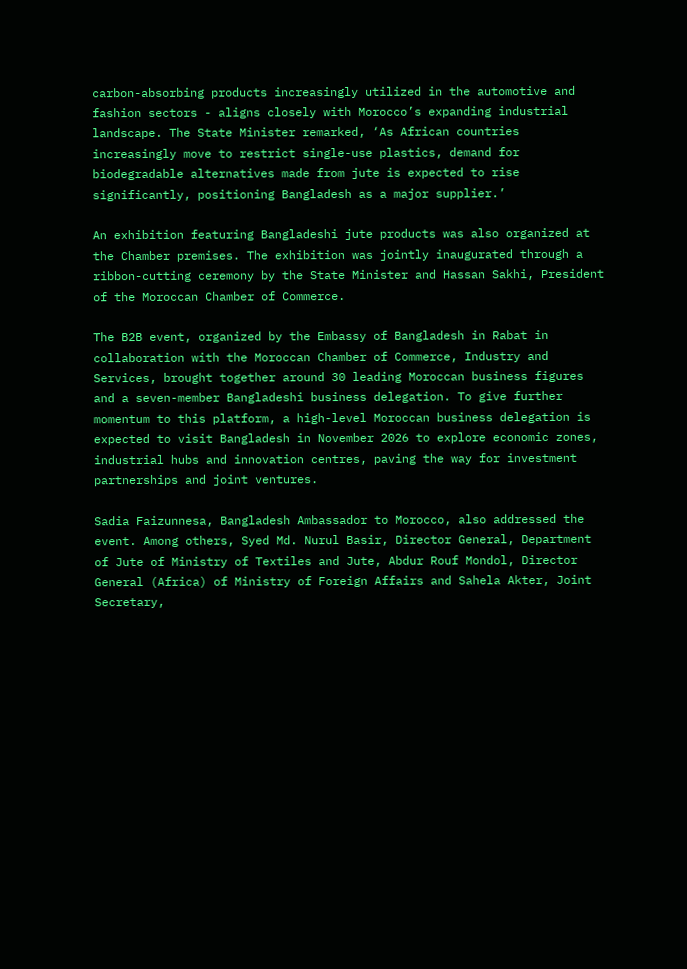carbon-absorbing products increasingly utilized in the automotive and fashion sectors - aligns closely with Morocco’s expanding industrial landscape. The State Minister remarked, ‘As African countries increasingly move to restrict single-use plastics, demand for biodegradable alternatives made from jute is expected to rise significantly, positioning Bangladesh as a major supplier.’

An exhibition featuring Bangladeshi jute products was also organized at the Chamber premises. The exhibition was jointly inaugurated through a ribbon-cutting ceremony by the State Minister and Hassan Sakhi, President of the Moroccan Chamber of Commerce.

The B2B event, organized by the Embassy of Bangladesh in Rabat in collaboration with the Moroccan Chamber of Commerce, Industry and Services, brought together around 30 leading Moroccan business figures and a seven-member Bangladeshi business delegation. To give further momentum to this platform, a high-level Moroccan business delegation is expected to visit Bangladesh in November 2026 to explore economic zones, industrial hubs and innovation centres, paving the way for investment partnerships and joint ventures.

Sadia Faizunnesa, Bangladesh Ambassador to Morocco, also addressed the event. Among others, Syed Md. Nurul Basir, Director General, Department of Jute of Ministry of Textiles and Jute, Abdur Rouf Mondol, Director General (Africa) of Ministry of Foreign Affairs and Sahela Akter, Joint Secretary,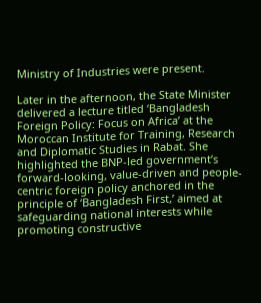Ministry of Industries were present.

Later in the afternoon, the State Minister delivered a lecture titled ‘Bangladesh Foreign Policy: Focus on Africa’ at the Moroccan Institute for Training, Research and Diplomatic Studies in Rabat. She highlighted the BNP-led government’s forward-looking, value-driven and people-centric foreign policy anchored in the principle of ‘Bangladesh First,’ aimed at safeguarding national interests while promoting constructive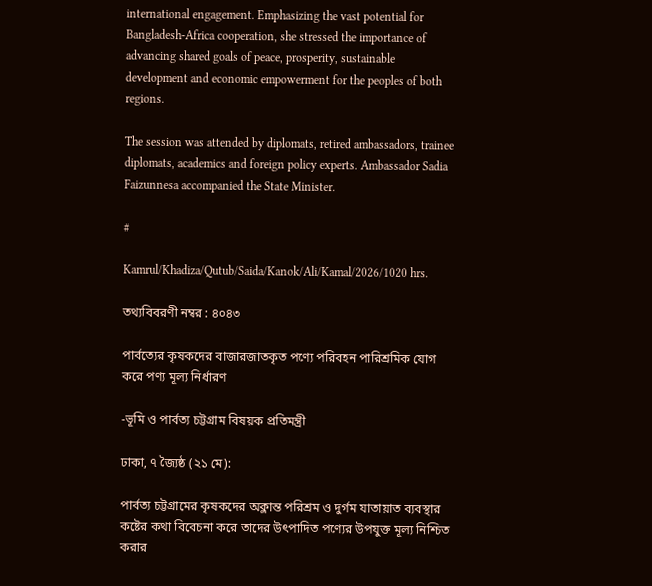international engagement. Emphasizing the vast potential for Bangladesh-Africa cooperation, she stressed the importance of advancing shared goals of peace, prosperity, sustainable development and economic empowerment for the peoples of both regions.

The session was attended by diplomats, retired ambassadors, trainee diplomats, academics and foreign policy experts. Ambassador Sadia Faizunnesa accompanied the State Minister.

#

Kamrul/Khadiza/Qutub/Saida/Kanok/Ali/Kamal/2026/1020 hrs.

তথ্যবিবরণী নম্বর : ৪০৪৩

পার্বত্যের কৃষকদের বাজারজাতকৃত পণ্যে পরিবহন পারিশ্রমিক যোগ করে পণ্য মূল্য নির্ধারণ

-ভূমি ও পার্বত্য চট্টগ্রাম বিষয়ক প্রতিমন্ত্রী

ঢাকা, ৭ জ্যৈষ্ঠ (২১ মে):

পার্বত্য চট্টগ্রামের কৃষকদের অক্লান্ত পরিশ্রম ও দুর্গম যাতায়াত ব্যবস্থার কষ্টের কথা বিবেচনা করে তাদের উৎপাদিত পণ্যের উপযুক্ত মূল্য নিশ্চিত করার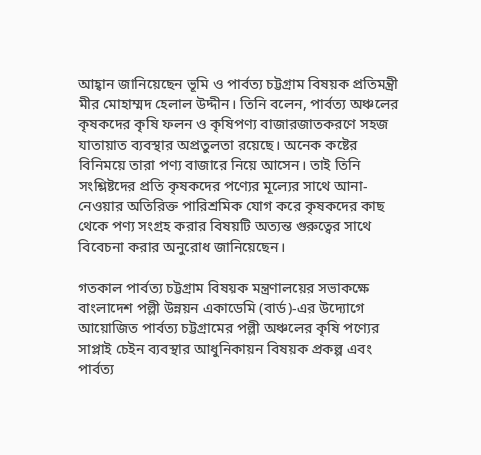আহ্বান জানিয়েছেন ভূমি ও পার্বত্য চট্টগ্রাম বিষয়ক প্রতিমন্ত্রী মীর মোহাম্মদ হেলাল উদ্দীন। তিনি বলেন, পার্বত্য অঞ্চলের কৃষকদের কৃষি ফলন ও কৃষিপণ্য বাজারজাতকরণে সহজ যাতায়াত ব্যবস্থার অপ্রতুলতা রয়েছে। অনেক কষ্টের বিনিময়ে তারা পণ্য বাজারে নিয়ে আসেন। তাই তিনি সংশ্লিষ্টদের প্রতি কৃষকদের পণ্যের মূল্যের সাথে আনা-নেওয়ার অতিরিক্ত পারিশ্রমিক যোগ করে কৃষকদের কাছ থেকে পণ্য সংগ্রহ করার বিষয়টি অত্যন্ত গুরুত্বের সাথে বিবেচনা করার অনুরোধ জানিয়েছেন।

গতকাল পার্বত্য চট্টগ্রাম বিষয়ক মন্ত্রণালয়ের সভাকক্ষে বাংলাদেশ পল্লী উন্নয়ন একাডেমি (বার্ড)-এর উদ্যোগে আয়োজিত পার্বত্য চট্টগ্রামের পল্লী অঞ্চলের কৃষি পণ্যের সাপ্লাই চেইন ব্যবস্থার আধুনিকায়ন বিষয়ক প্রকল্প এবং পার্বত্য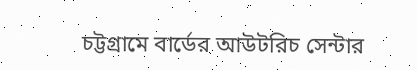চট্টগ্রামে বার্ডের আউটরিচ সেন্টার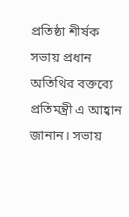প্রতিষ্ঠা শীর্ষক সভায় প্রধান অতিথির বক্তব্যে প্রতিমন্ত্রী এ আহ্বান জানান। সভায়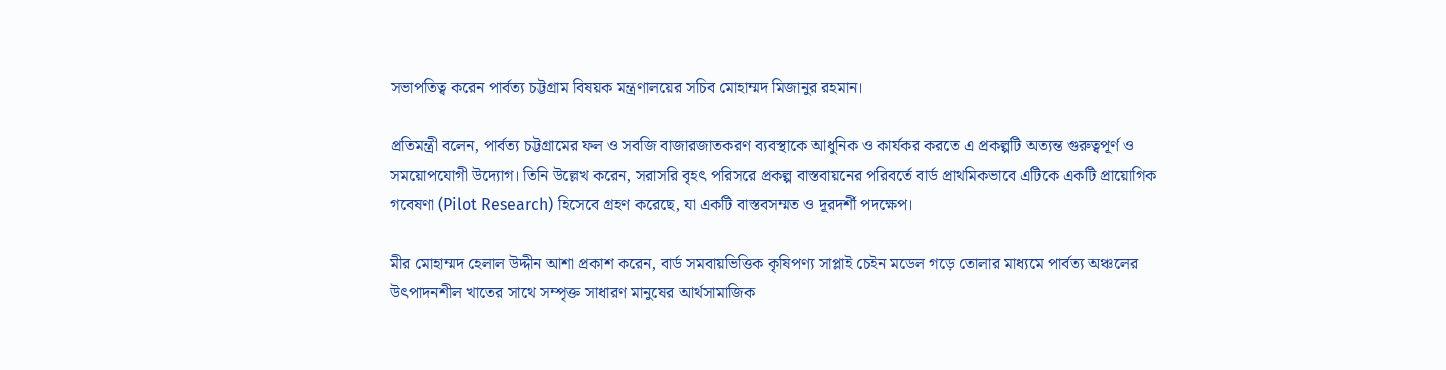সভাপতিত্ব করেন পার্বত্য চট্টগ্রাম বিষয়ক মন্ত্রণালয়ের সচিব মোহাম্মদ মিজানুর রহমান।

প্রতিমন্ত্রী বলেন, পার্বত্য চট্টগ্রামের ফল ও সবজি বাজারজাতকরণ ব্যবস্থাকে আধুনিক ও কার্যকর করতে এ প্রকল্পটি অত্যন্ত গুরুত্বপূর্ণ ও সময়োপযোগী উদ্যোগ। তিনি উল্লেখ করেন, সরাসরি বৃহৎ পরিসরে প্রকল্প বাস্তবায়নের পরিবর্তে বার্ড প্রাথমিকভাবে এটিকে একটি প্রায়োগিক গবেষণা (Pilot Research) হিসেবে গ্রহণ করেছে, যা একটি বাস্তবসম্মত ও দূরদর্শী পদক্ষেপ।

মীর মোহাম্মদ হেলাল উদ্দীন আশা প্রকাশ করেন, বার্ড সমবায়ভিত্তিক কৃষিপণ্য সাপ্লাই চেইন মডেল গড়ে তোলার মাধ্যমে পার্বত্য অঞ্চলের উৎপাদনশীল খাতের সাথে সম্পৃক্ত সাধারণ মানুষের আর্থসামাজিক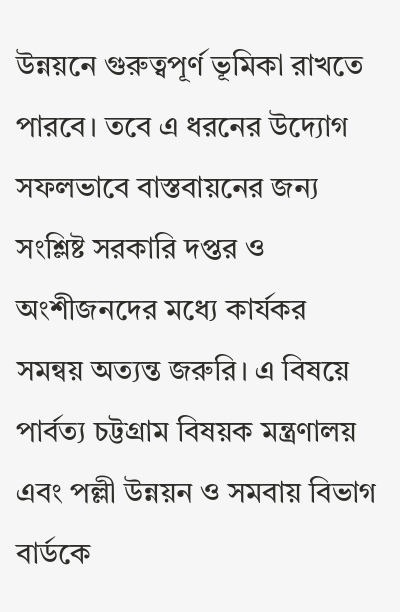উন্নয়নে গুরুত্বপূর্ণ ভূমিকা রাখতে পারবে। তবে এ ধরনের উদ্যোগ সফলভাবে বাস্তবায়নের জন্য সংশ্লিষ্ট সরকারি দপ্তর ও অংশীজনদের মধ্যে কার্যকর সমন্বয় অত্যন্ত জরুরি। এ বিষয়ে পার্বত্য চট্টগ্রাম বিষয়ক মন্ত্রণালয় এবং পল্লী উন্নয়ন ও সমবায় বিভাগ বার্ডকে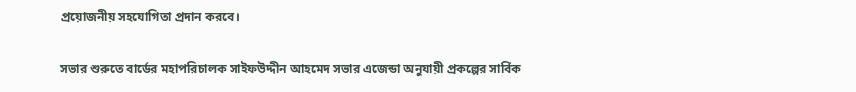প্রয়োজনীয় সহযোগিতা প্রদান করবে।

সভার শুরুতে বার্ডের মহাপরিচালক সাইফউদ্দীন আহমেদ সভার এজেন্ডা অনুযায়ী প্রকল্পের সার্বিক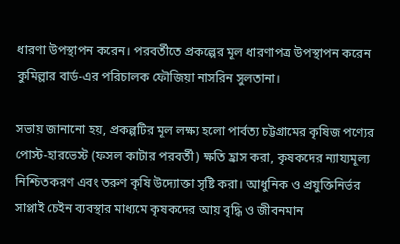ধারণা উপস্থাপন করেন। পরবর্তীতে প্রকল্পের মূল ধারণাপত্র উপস্থাপন করেন কুমিল্লার বার্ড-এর পরিচালক ফৌজিয়া নাসরিন সুলতানা।

সভায় জানানো হয়, প্রকল্পটির মূল লক্ষ্য হলো পার্বত্য চট্টগ্রামের কৃষিজ পণ্যের পোস্ট-হারভেস্ট (ফসল কাটার পরবর্তী) ক্ষতি হ্রাস করা, কৃষকদের ন্যায্যমূল্য নিশ্চিতকরণ এবং তরুণ কৃষি উদ্যোক্তা সৃষ্টি করা। আধুনিক ও প্রযুক্তিনির্ভর সাপ্লাই চেইন ব্যবস্থার মাধ্যমে কৃষকদের আয় বৃদ্ধি ও জীবনমান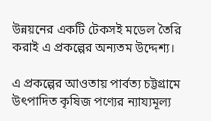উন্নয়নের একটি টেকসই মডেল তৈরি করাই এ প্রকল্পের অন্যতম উদ্দেশ্য।

এ প্রকল্পের আওতায় পার্বত্য চট্টগ্রামে উৎপাদিত কৃষিজ পণ্যের ন্যায্যমূল্য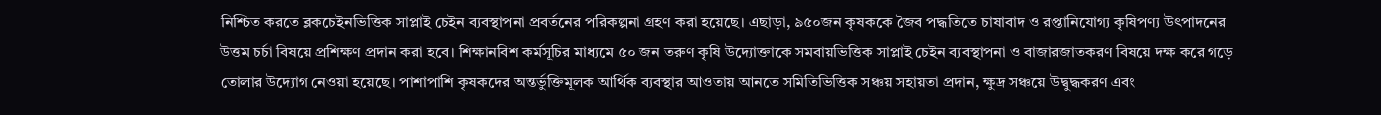নিশ্চিত করতে ব্লকচেইনভিত্তিক সাপ্লাই চেইন ব্যবস্থাপনা প্রবর্তনের পরিকল্পনা গ্রহণ করা হয়েছে। এছাড়া, ৯৫০জন কৃষককে জৈব পদ্ধতিতে চাষাবাদ ও রপ্তানিযোগ্য কৃষিপণ্য উৎপাদনের উত্তম চর্চা বিষয়ে প্রশিক্ষণ প্রদান করা হবে। শিক্ষানবিশ কর্মসূচির মাধ্যমে ৫০ জন তরুণ কৃষি উদ্যোক্তাকে সমবায়ভিত্তিক সাপ্লাই চেইন ব্যবস্থাপনা ও বাজারজাতকরণ বিষয়ে দক্ষ করে গড়ে তোলার উদ্যোগ নেওয়া হয়েছে। পাশাপাশি কৃষকদের অন্তর্ভুক্তিমূলক আর্থিক ব্যবস্থার আওতায় আনতে সমিতিভিত্তিক সঞ্চয় সহায়তা প্রদান, ক্ষুদ্র সঞ্চয়ে উদ্বুদ্ধকরণ এবং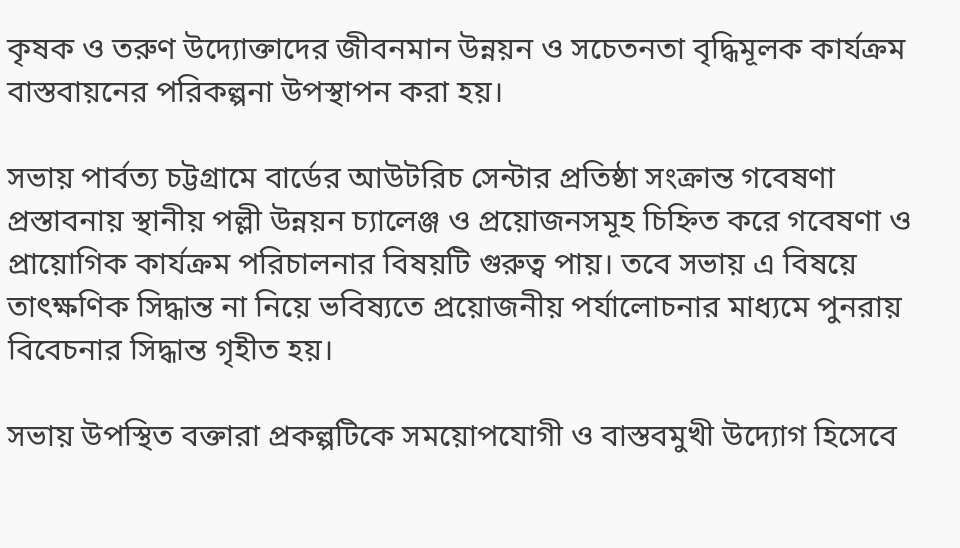কৃষক ও তরুণ উদ্যোক্তাদের জীবনমান উন্নয়ন ও সচেতনতা বৃদ্ধিমূলক কার্যক্রম বাস্তবায়নের পরিকল্পনা উপস্থাপন করা হয়।

সভায় পার্বত্য চট্টগ্রামে বার্ডের আউটরিচ সেন্টার প্রতিষ্ঠা সংক্রান্ত গবেষণা প্রস্তাবনায় স্থানীয় পল্লী উন্নয়ন চ্যালেঞ্জ ও প্রয়োজনসমূহ চিহ্নিত করে গবেষণা ও প্রায়োগিক কার্যক্রম পরিচালনার বিষয়টি গুরুত্ব পায়। তবে সভায় এ বিষয়ে তাৎক্ষণিক সিদ্ধান্ত না নিয়ে ভবিষ্যতে প্রয়োজনীয় পর্যালোচনার মাধ্যমে পুনরায় বিবেচনার সিদ্ধান্ত গৃহীত হয়।

সভায় উপস্থিত বক্তারা প্রকল্পটিকে সময়োপযোগী ও বাস্তবমুখী উদ্যোগ হিসেবে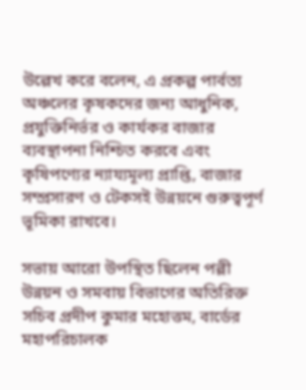উল্লেখ করে বলেন, এ প্রকল্প পার্বত্য অঞ্চলের কৃষকদের জন্য আধুনিক, প্রযুক্তিনির্ভর ও কার্যকর বাজার ব্যবস্থাপনা নিশ্চিত করবে এবং কৃষিপণ্যের ন্যায্যমূল্য প্রাপ্তি, বাজার সম্প্রসারণ ও টেকসই উন্নয়নে গুরুত্বপূর্ণ ভূমিকা রাখবে।

সভায় আরো উপস্থিত ছিলেন পল্লী উন্নয়ন ও সমবায় বিভাগের অতিরিক্ত সচিব প্রদীপ কুমার মহোত্তম, বার্ডের মহাপরিচালক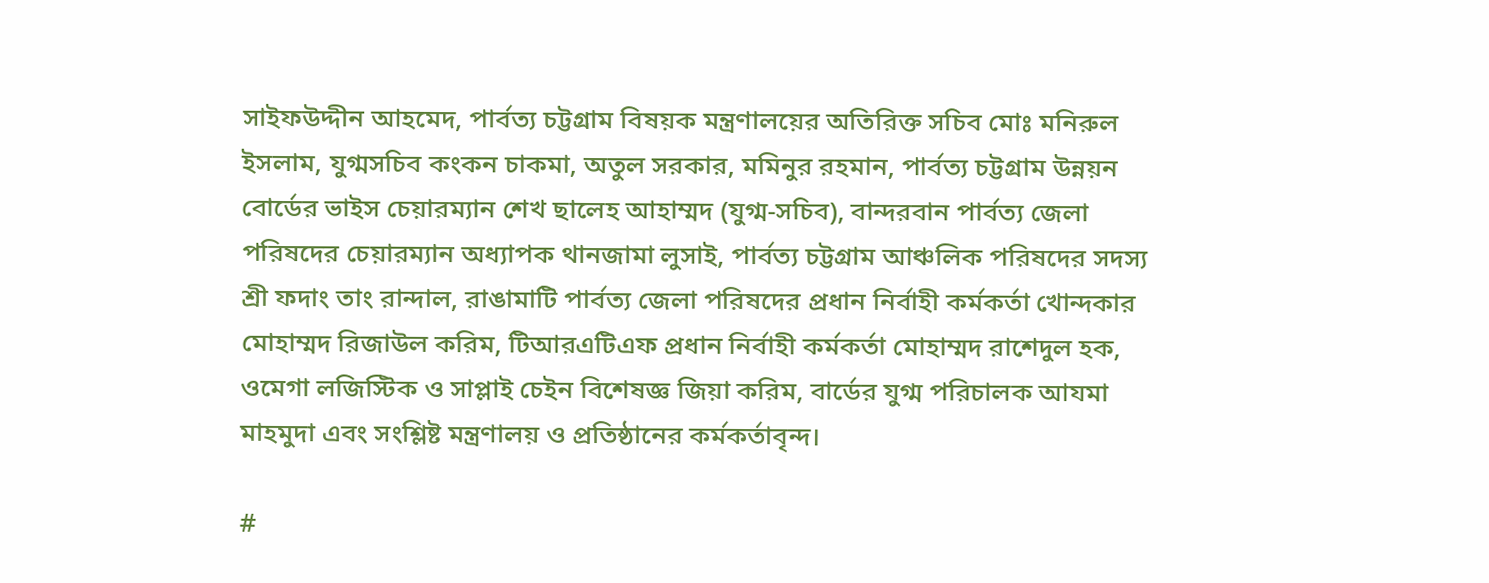সাইফউদ্দীন আহমেদ, পার্বত্য চট্টগ্রাম বিষয়ক মন্ত্রণালয়ের অতিরিক্ত সচিব মোঃ মনিরুল ইসলাম, যুগ্মসচিব কংকন চাকমা, অতুল সরকার, মমিনুর রহমান, পার্বত্য চট্টগ্রাম উন্নয়ন বোর্ডের ভাইস চেয়ারম্যান শেখ ছালেহ আহাম্মদ (যুগ্ম-সচিব), বান্দরবান পার্বত্য জেলা পরিষদের চেয়ারম্যান অধ্যাপক থানজামা লুসাই, পার্বত্য চট্টগ্রাম আঞ্চলিক পরিষদের সদস্য শ্রী ফদাং তাং রান্দাল, রাঙামাটি পার্বত্য জেলা পরিষদের প্রধান নির্বাহী কর্মকর্তা খোন্দকার মোহাম্মদ রিজাউল করিম, টিআরএটিএফ প্রধান নির্বাহী কর্মকর্তা মোহাম্মদ রাশেদুল হক, ওমেগা লজিস্টিক ও সাপ্লাই চেইন বিশেষজ্ঞ জিয়া করিম, বার্ডের যুগ্ম পরিচালক আযমা মাহমুদা এবং সংশ্লিষ্ট মন্ত্রণালয় ও প্রতিষ্ঠানের কর্মকর্তাবৃন্দ।

#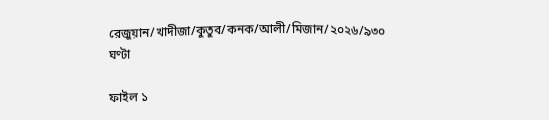রেজুয়ান/খাদীজা/কুতুব/কনক/আলী/মিজান/২০২৬/৯৩০ ঘণ্টা

ফাইল ১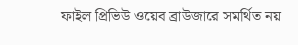ফাইল প্রিভিউ ওয়েব ব্রাউজারে সমর্থিত নয়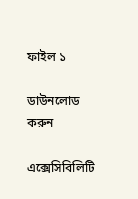ফাইল ১

ডাউনলোড করুন

এক্সেসিবিলিটি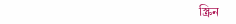স্ক্রিন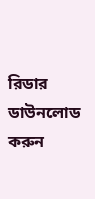রিডার ডাউনলোড করুন